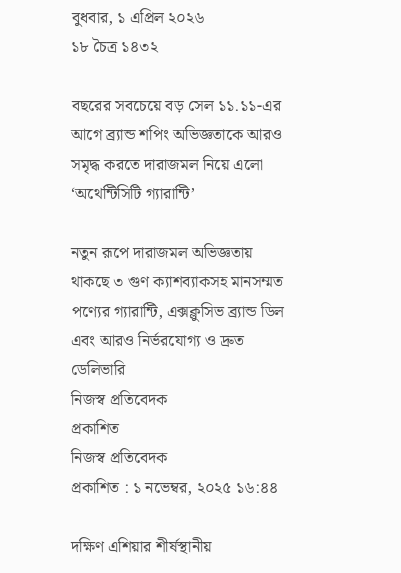বুধবার, ১ এপ্রিল ২০২৬
১৮ চৈত্র ১৪৩২

বছরের সবচেয়ে বড় সেল ১১.১১-এর আগে ব্র্যান্ড শপিং অভিজ্ঞতাকে আরও সমৃদ্ধ করতে দারাজমল নিয়ে এলো ‘অথেন্টিসিটি গ্যারান্টি’

নতুন রূপে দারাজমল অভিজ্ঞতায় থাকছে ৩ গুণ ক্যাশব্যাকসহ মানসম্মত পণ্যের গ্যারান্টি, এক্সক্লুসিভ ব্র্যান্ড ডিল এবং আরও নির্ভরযোগ্য ও দ্রুত ডেলিভারি
নিজস্ব প্রতিবেদক
প্রকাশিত
নিজস্ব প্রতিবেদক
প্রকাশিত : ১ নভেম্বর, ২০২৫ ১৬:৪৪

দক্ষিণ এশিয়ার শীর্ষস্থানীয়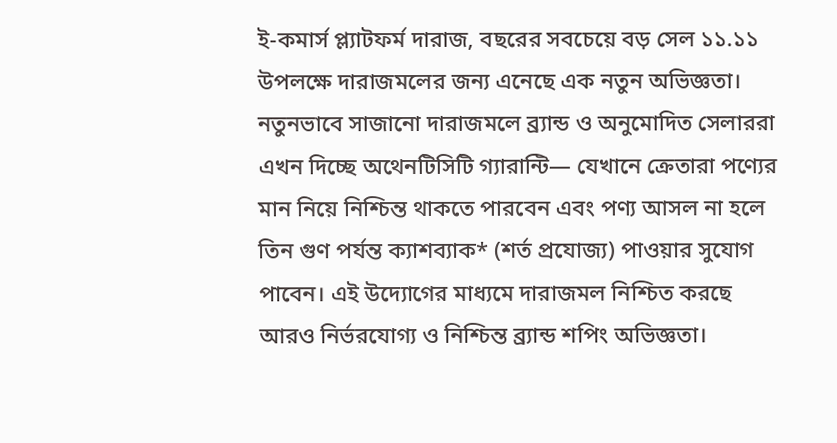ই-কমার্স প্ল্যাটফর্ম দারাজ, বছরের সবচেয়ে বড় সেল ১১.১১ উপলক্ষে দারাজমলের জন্য এনেছে এক নতুন অভিজ্ঞতা। নতুনভাবে সাজানো দারাজমলে ব্র্যান্ড ও অনুমোদিত সেলাররা এখন দিচ্ছে অথেনটিসিটি গ্যারান্টি— যেখানে ক্রেতারা পণ্যের মান নিয়ে নিশ্চিন্ত থাকতে পারবেন এবং পণ্য আসল না হলে তিন গুণ পর্যন্ত ক্যাশব্যাক* (শর্ত প্রযোজ্য) পাওয়ার সুযোগ পাবেন। এই উদ্যোগের মাধ্যমে দারাজমল নিশ্চিত করছে আরও নির্ভরযোগ্য ও নিশ্চিন্ত ব্র্যান্ড শপিং অভিজ্ঞতা।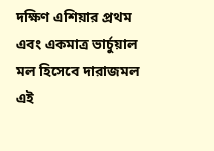দক্ষিণ এশিয়ার প্রথম এবং একমাত্র ভার্চুয়াল মল হিসেবে দারাজমল এই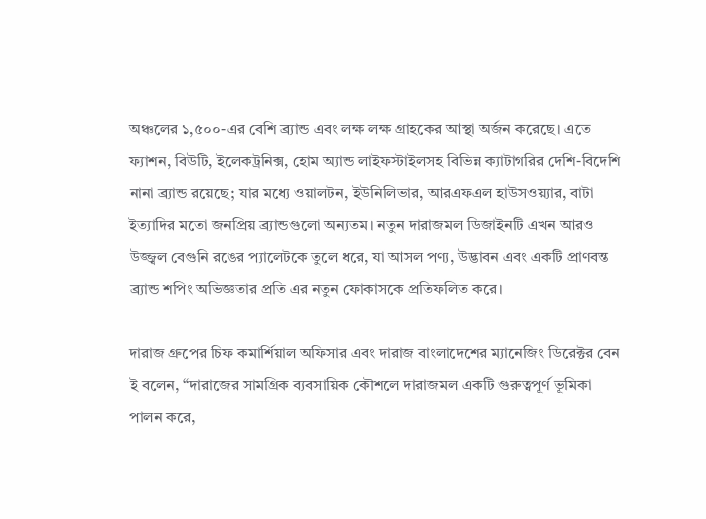অঞ্চলের ১,৫০০-এর বেশি ব্র্যান্ড এবং লক্ষ লক্ষ গ্রাহকের আস্থা অর্জন করেছে। এতে ফ্যাশন, বিউটি, ইলেকট্রনিক্স, হোম অ্যান্ড লাইফস্টাইলসহ বিভিন্ন ক্যাটাগরির দেশি-বিদেশি নানা ব্র্যান্ড রয়েছে; যার মধ্যে ওয়ালটন, ইউনিলিভার, আরএফএল হাউসওয়্যার, বাটা ইত্যাদির মতো জনপ্রিয় ব্র্যান্ডগুলো অন্যতম। নতুন দারাজমল ডিজাইনটি এখন আরও উজ্জ্বল বেগুনি রঙের প্যালেটকে তুলে ধরে, যা আসল পণ্য, উদ্ভাবন এবং একটি প্রাণবন্ত ব্র্যান্ড শপিং অভিজ্ঞতার প্রতি এর নতুন ফোকাসকে প্রতিফলিত করে।

দারাজ গ্রুপের চিফ কমার্শিয়াল অফিসার এবং দারাজ বাংলাদেশের ম্যানেজিং ডিরেক্টর বেন ই বলেন, “দারাজের সামগ্রিক ব্যবসায়িক কৌশলে দারাজমল একটি গুরুত্বপূর্ণ ভূমিকা পালন করে,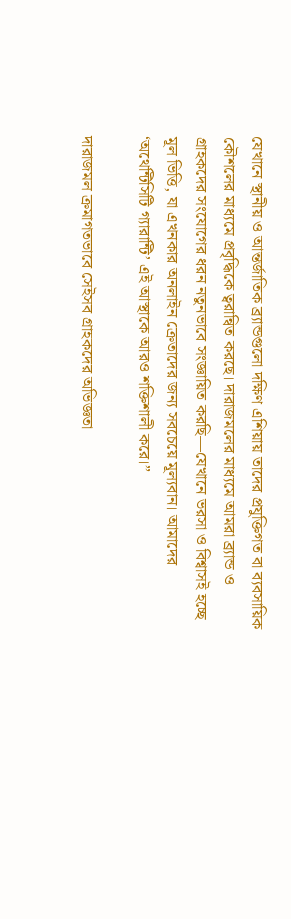যেখানে স্থানীয় ও আন্তর্জাতিক ব্র্যান্ডগুলো দক্ষিণ এশিয়ায় তাদের প্রযুক্তিগত বা ব্যবসায়িক কৌশলের মাধ্যমে প্রবৃদ্ধিকে ত্বরান্বিত করছে। দারাজমলের মাধ্যমে আমরা ব্র্যান্ড ও গ্রাহকদের সংযোগের ধরন নতুনভাবে সংজ্ঞায়িত করছি—যেখানে ভরসা ও বিশ্বাসই হচ্ছে মূল ভিত্তি, যা এখনকার অনলাইন ক্রেতাদের জন্য সবচেয়ে মূল্যবান। আমাদের ‘অথেন্টিসিটি গ্যারান্টি’ এই আস্থাকে আরও শক্তিশালী করে।”

দারাজমল ক্রমাগতভাবে সেইসব গ্রাহকদের অভিজ্ঞতা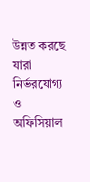উন্নত করছে যারা নির্ভরযোগ্য ও অফিসিয়াল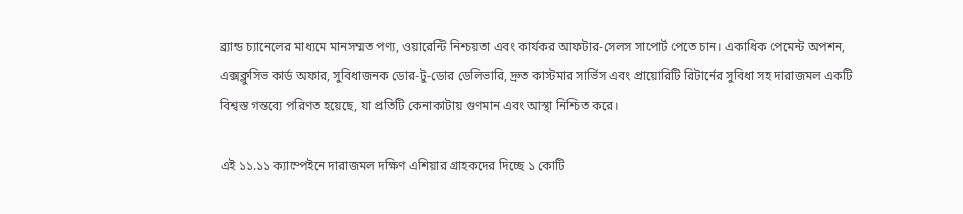ব্র্যান্ড চ্যানেলের মাধ্যমে মানসম্মত পণ্য, ওয়ারেন্টি নিশ্চয়তা এবং কার্যকর আফটার-সেলস সাপোর্ট পেতে চান। একাধিক পেমেন্ট অপশন, এক্সক্লুসিভ কার্ড অফার, সুবিধাজনক ডোর-টু-ডোর ডেলিভারি, দ্রুত কাস্টমার সার্ভিস এবং প্রায়োরিটি রিটার্নের সুবিধা সহ দারাজমল একটি বিশ্বস্ত গন্তব্যে পরিণত হয়েছে, যা প্রতিটি কেনাকাটায় গুণমান এবং আস্থা নিশ্চিত করে।

এই ১১.১১ ক্যাম্পেইনে দারাজমল দক্ষিণ এশিয়ার গ্রাহকদের দিচ্ছে ১ কোটি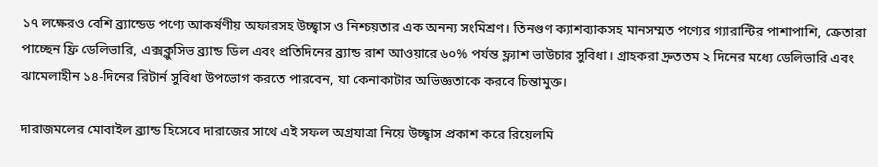১৭ লক্ষেরও বেশি ব্র্যান্ডেড পণ্যে আকর্ষণীয় অফারসহ উচ্ছ্বাস ও নিশ্চয়তার এক অনন্য সংমিশ্রণ। তিনগুণ ক্যাশব্যাকসহ মানসম্মত পণ্যের গ্যারান্টির পাশাপাশি, ক্রেতারা পাচ্ছেন ফ্রি ডেলিভারি, এক্সক্লুসিভ ব্র্যান্ড ডিল এবং প্রতিদিনের ব্র্যান্ড রাশ আওয়ারে ৬০% পর্যন্ত ফ্ল্যাশ ভাউচার সুবিধা। গ্রাহকরা দ্রুততম ২ দিনের মধ্যে ডেলিভারি এবং ঝামেলাহীন ১৪-দিনের রিটার্ন সুবিধা উপভোগ করতে পারবেন, যা কেনাকাটার অভিজ্ঞতাকে করবে চিন্তামুক্ত।

দারাজমলের মোবাইল ব্র্যান্ড হিসেবে দারাজের সাথে এই সফল অগ্রযাত্রা নিয়ে উচ্ছ্বাস প্রকাশ করে রিয়েলমি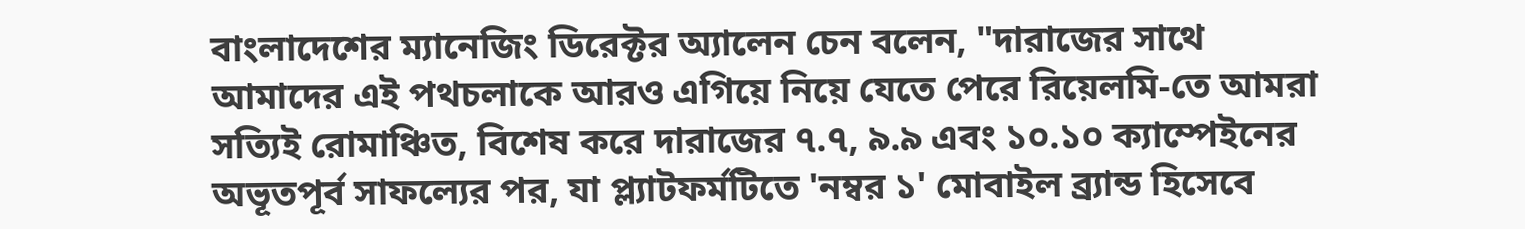বাংলাদেশের ম্যানেজিং ডিরেক্টর অ্যালেন চেন বলেন, "দারাজের সাথে আমাদের এই পথচলাকে আরও এগিয়ে নিয়ে যেতে পেরে রিয়েলমি-তে আমরা সত্যিই রোমাঞ্চিত, বিশেষ করে দারাজের ৭.৭, ৯.৯ এবং ১০.১০ ক্যাম্পেইনের অভূতপূর্ব সাফল্যের পর, যা প্ল্যাটফর্মটিতে 'নম্বর ১' মোবাইল ব্র্যান্ড হিসেবে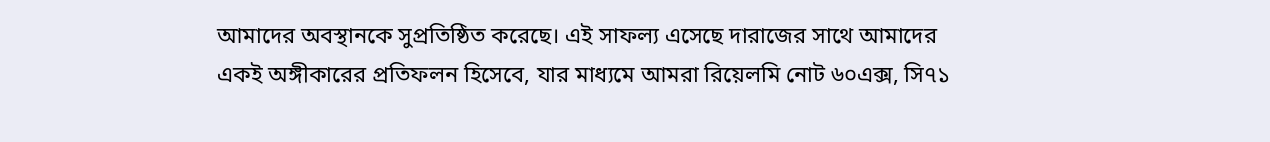আমাদের অবস্থানকে সুপ্রতিষ্ঠিত করেছে। এই সাফল্য এসেছে দারাজের সাথে আমাদের একই অঙ্গীকারের প্রতিফলন হিসেবে, যার মাধ্যমে আমরা রিয়েলমি নোট ৬০এক্স, সি৭১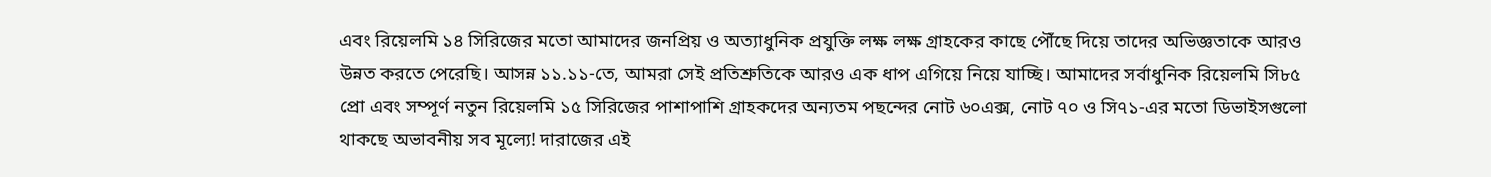এবং রিয়েলমি ১৪ সিরিজের মতো আমাদের জনপ্রিয় ও অত্যাধুনিক প্রযুক্তি লক্ষ লক্ষ গ্রাহকের কাছে পৌঁছে দিয়ে তাদের অভিজ্ঞতাকে আরও উন্নত করতে পেরেছি। আসন্ন ১১.১১-তে, আমরা সেই প্রতিশ্রুতিকে আরও এক ধাপ এগিয়ে নিয়ে যাচ্ছি। আমাদের সর্বাধুনিক রিয়েলমি সি৮৫ প্রো এবং সম্পূর্ণ নতুন রিয়েলমি ১৫ সিরিজের পাশাপাশি গ্রাহকদের অন্যতম পছন্দের নোট ৬০এক্স, নোট ৭০ ও সি৭১-এর মতো ডিভাইসগুলো থাকছে অভাবনীয় সব মূল্যে! দারাজের এই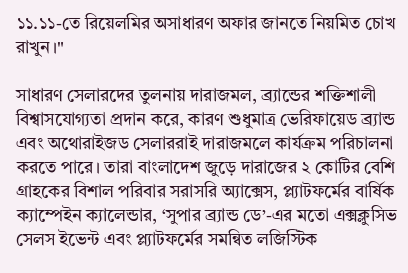১১.১১-তে রিয়েলমির অসাধারণ অফার জানতে নিয়মিত চোখ রাখুন।"

সাধারণ সেলারদের তুলনায় দারাজমল, ব্র্যান্ডের শক্তিশালী বিশ্বাসযোগ্যতা প্রদান করে, কারণ শুধুমাত্র ভেরিফায়েড ব্র্যান্ড এবং অথোরাইজড সেলাররাই দারাজমলে কার্যক্রম পরিচালনা করতে পারে। তারা বাংলাদেশ জুড়ে দারাজের ২ কোটির বেশি গ্রাহকের বিশাল পরিবার সরাসরি অ্যাক্সেস, প্ল্যাটফর্মের বার্ষিক ক্যাম্পেইন ক্যালেন্ডার, ‘সুপার ব্র্যান্ড ডে’-এর মতো এক্সক্লুসিভ সেলস ইভেন্ট এবং প্ল্যাটফর্মের সমন্বিত লজিস্টিক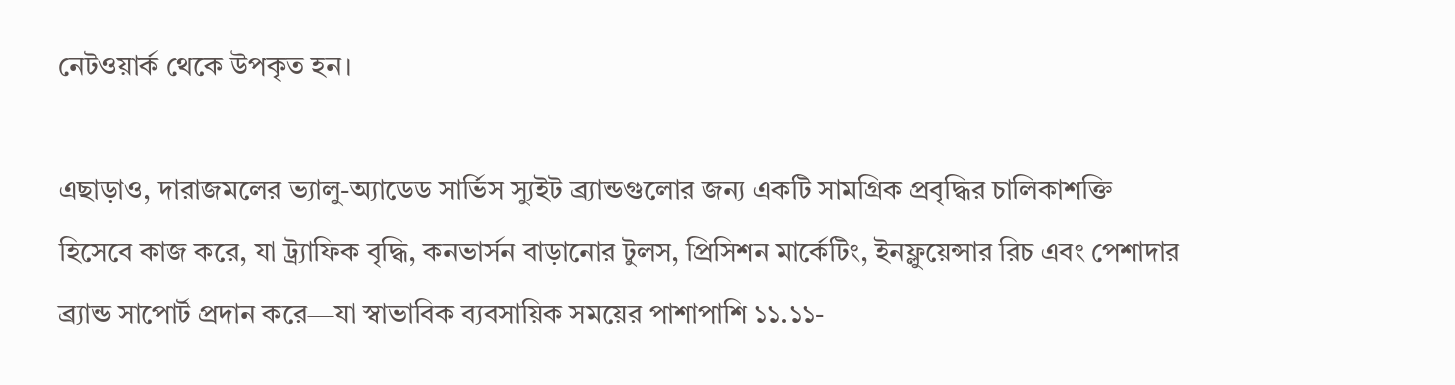নেটওয়ার্ক থেকে উপকৃত হন।

এছাড়াও, দারাজমলের ভ্যালু-অ্যাডেড সার্ভিস স্যুইট ব্র্যান্ডগুলোর জন্য একটি সামগ্রিক প্রবৃদ্ধির চালিকাশক্তি হিসেবে কাজ করে, যা ট্র্যাফিক বৃদ্ধি, কনভার্সন বাড়ানোর টুলস, প্রিসিশন মার্কেটিং, ইনফ্লুয়েন্সার রিচ এবং পেশাদার ব্র্যান্ড সাপোর্ট প্রদান করে—যা স্বাভাবিক ব্যবসায়িক সময়ের পাশাপাশি ১১.১১-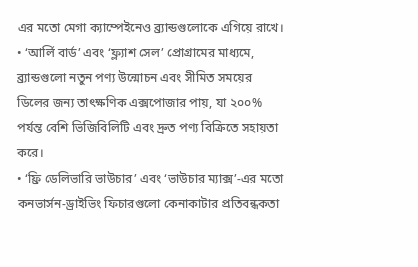এর মতো মেগা ক্যাম্পেইনেও ব্র্যান্ডগুলোকে এগিয়ে রাখে।
• ‘আর্লি বার্ড’ এবং ‘ফ্ল্যাশ সেল’ প্রোগ্রামের মাধ্যমে, ব্র্যান্ডগুলো নতুন পণ্য উন্মোচন এবং সীমিত সময়ের ডিলের জন্য তাৎক্ষণিক এক্সপোজার পায়, যা ২০০% পর্যন্ত বেশি ভিজিবিলিটি এবং দ্রুত পণ্য বিক্রিতে সহায়তা করে।
• ‘ফ্রি ডেলিভারি ভাউচার’ এবং ‘ভাউচার ম্যাক্স’-এর মতো কনভার্সন-ড্রাইভিং ফিচারগুলো কেনাকাটার প্রতিবন্ধকতা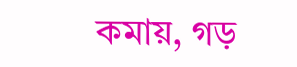কমায়, গড়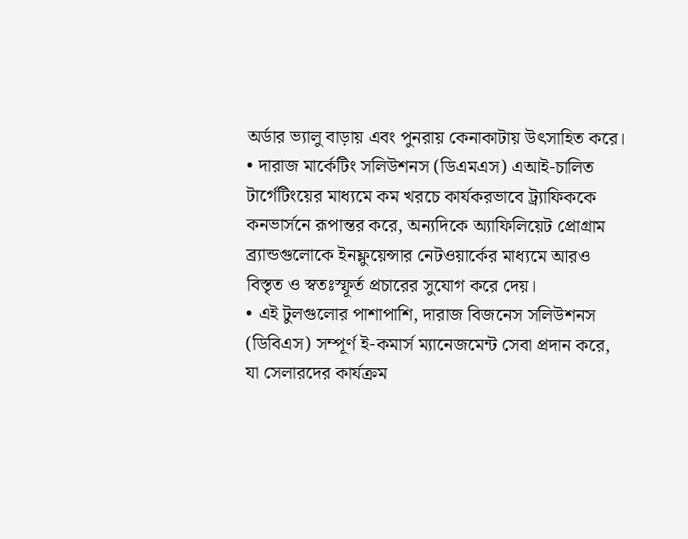অর্ডার ভ্যালু বাড়ায় এবং পুনরায় কেনাকাটায় উৎসাহিত করে।
• দারাজ মার্কেটিং সলিউশনস (ডিএমএস) এআই-চালিত টার্গেটিংয়ের মাধ্যমে কম খরচে কার্যকরভাবে ট্র্যাফিককে কনভার্সনে রূপান্তর করে, অন্যদিকে অ্যাফিলিয়েট প্রোগ্রাম ব্র্যান্ডগুলোকে ইনফ্লুয়েন্সার নেটওয়ার্কের মাধ্যমে আরও বিস্তৃত ও স্বতঃস্ফূর্ত প্রচারের সুযোগ করে দেয়।
• এই টুলগুলোর পাশাপাশি, দারাজ বিজনেস সলিউশনস (ডিবিএস) সম্পূর্ণ ই-কমার্স ম্যানেজমেন্ট সেবা প্রদান করে, যা সেলারদের কার্যক্রম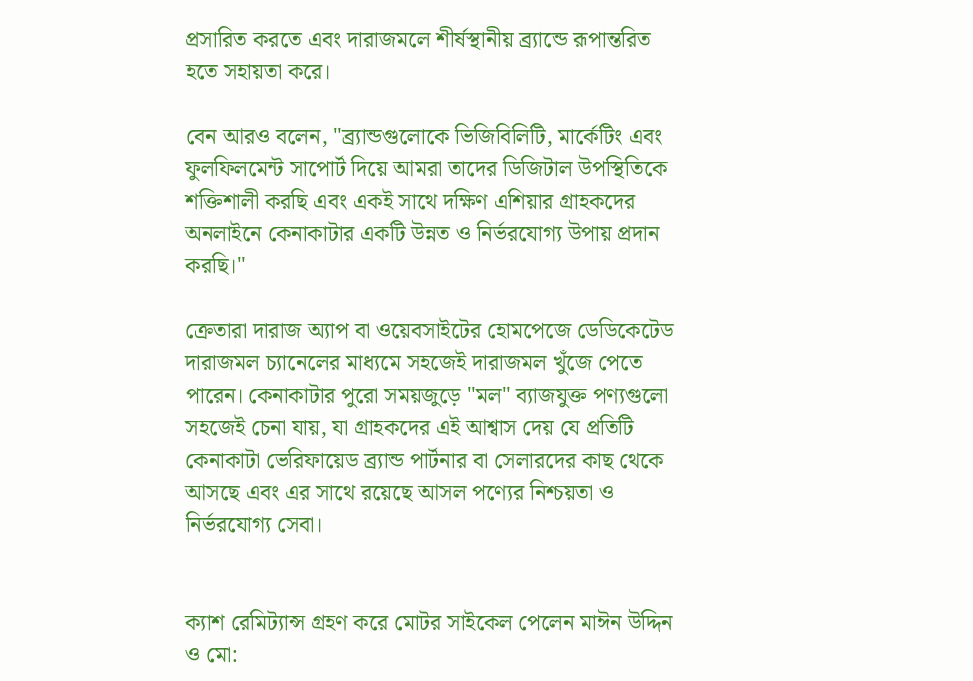প্রসারিত করতে এবং দারাজমলে শীর্ষস্থানীয় ব্র্যান্ডে রূপান্তরিত হতে সহায়তা করে।

বেন আরও বলেন, "ব্র্যান্ডগুলোকে ভিজিবিলিটি, মার্কেটিং এবং ফুলফিলমেন্ট সাপোর্ট দিয়ে আমরা তাদের ডিজিটাল উপস্থিতিকে শক্তিশালী করছি এবং একই সাথে দক্ষিণ এশিয়ার গ্রাহকদের অনলাইনে কেনাকাটার একটি উন্নত ও নির্ভরযোগ্য উপায় প্রদান করছি।"

ক্রেতারা দারাজ অ্যাপ বা ওয়েবসাইটের হোমপেজে ডেডিকেটেড দারাজমল চ্যানেলের মাধ্যমে সহজেই দারাজমল খুঁজে পেতে পারেন। কেনাকাটার পুরো সময়জুড়ে "মল" ব্যাজযুক্ত পণ্যগুলো সহজেই চেনা যায়, যা গ্রাহকদের এই আশ্বাস দেয় যে প্রতিটি কেনাকাটা ভেরিফায়েড ব্র্যান্ড পার্টনার বা সেলারদের কাছ থেকে আসছে এবং এর সাথে রয়েছে আসল পণ্যের নিশ্চয়তা ও নির্ভরযোগ্য সেবা।


ক্যাশ রেমিট্যান্স গ্রহণ করে মোটর সাইকেল পেলেন মাঈন উদ্দিন ও মো: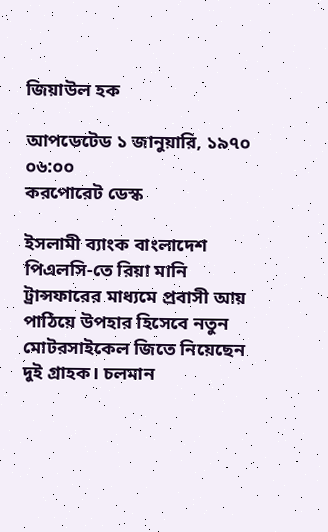জিয়াউল হক

আপডেটেড ১ জানুয়ারি, ১৯৭০ ০৬:০০
করপোরেট ডেস্ক

ইসলামী ব্যাংক বাংলাদেশ পিএলসি-তে রিয়া মানি ট্রান্সফারের মাধ্যমে প্রবাসী আয় পাঠিয়ে উপহার হিসেবে নতুন মোটরসাইকেল জিতে নিয়েছেন দুই গ্রাহক। চলমান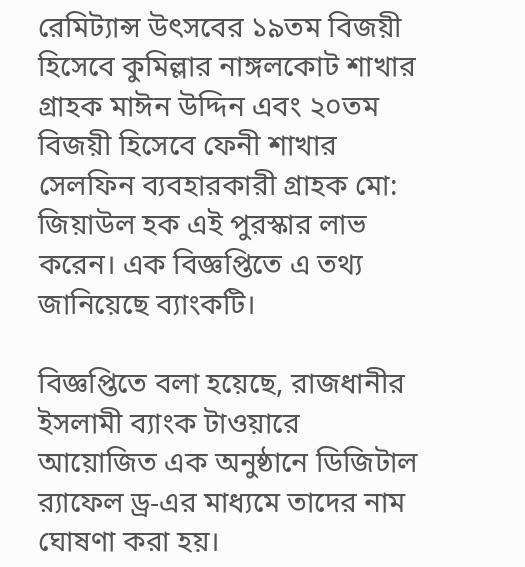রেমিট্যান্স উৎসবের ১৯তম বিজয়ী হিসেবে কুমিল্লার নাঙ্গলকোট শাখার গ্রাহক মাঈন উদ্দিন এবং ২০তম বিজয়ী হিসেবে ফেনী শাখার সেলফিন ব্যবহারকারী গ্রাহক মো: জিয়াউল হক এই পুরস্কার লাভ করেন। এক বিজ্ঞপ্তিতে এ তথ্য জানিয়েছে ব্যাংকটি।

বিজ্ঞপ্তিতে বলা হয়েছে, রাজধানীর ইসলামী ব্যাংক টাওয়ারে আয়োজিত এক অনুষ্ঠানে ডিজিটাল র‍্যাফেল ড্র-এর মাধ্যমে তাদের নাম ঘোষণা করা হয়।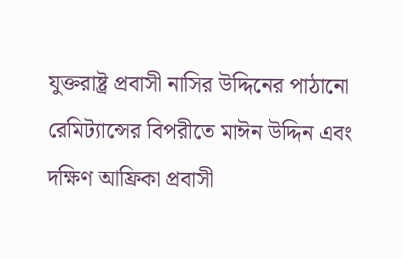যুক্তরাষ্ট্র প্রবাসী নাসির উদ্দিনের পাঠানো রেমিট্যান্সের বিপরীতে মাঈন উদ্দিন এবং দক্ষিণ আফ্রিকা প্রবাসী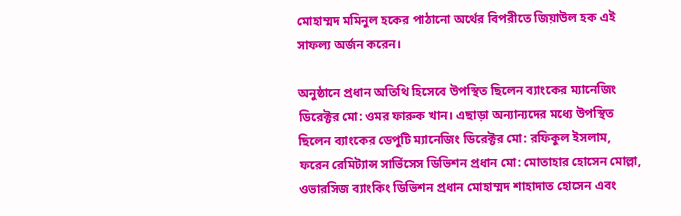মোহাম্মদ মমিনুল হকের পাঠানো অর্থের বিপরীতে জিয়াউল হক এই সাফল্য অর্জন করেন।

অনুষ্ঠানে প্রধান অতিথি হিসেবে উপস্থিত ছিলেন ব্যাংকের ম্যানেজিং ডিরেক্টর মো: ওমর ফারুক খান। এছাড়া অন্যান্যদের মধ্যে উপস্থিত ছিলেন ব্যাংকের ডেপুটি ম্যানেজিং ডিরেক্টর মো: রফিকুল ইসলাম, ফরেন রেমিট্যান্স সার্ভিসেস ডিভিশন প্রধান মো: মোতাহার হোসেন মোল্লা, ওভারসিজ ব্যাংকিং ডিভিশন প্রধান মোহাম্মদ শাহাদাত হোসেন এবং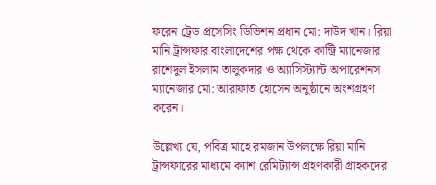ফরেন ট্রেড প্রসেসিং ডিভিশন প্রধান মো: দাউদ খান। রিয়া মানি ট্রান্সফার বাংলাদেশের পক্ষ থেকে কান্ট্রি ম্যানেজার রাশেদুল ইসলাম তালুকদার ও অ্যাসিস্ট্যান্ট অপারেশনস ম্যানেজার মো: আরাফাত হোসেন অনুষ্ঠানে অংশগ্রহণ করেন।

উল্লেখ্য যে, পবিত্র মাহে রমজান উপলক্ষে রিয়া মানি ট্রান্সফারের মাধ্যমে ক্যাশ রেমিট্যান্স গ্রহণকারী গ্রাহকদের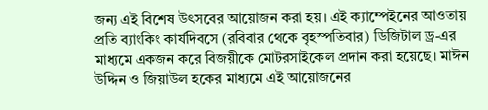জন্য এই বিশেষ উৎসবের আয়োজন করা হয়। এই ক্যাম্পেইনের আওতায় প্রতি ব্যাংকিং কার্যদিবসে (রবিবার থেকে বৃহস্পতিবার) ডিজিটাল ড্র-এর মাধ্যমে একজন করে বিজয়ীকে মোটরসাইকেল প্রদান করা হয়েছে। মাঈন উদ্দিন ও জিয়াউল হকের মাধ্যমে এই আয়োজনের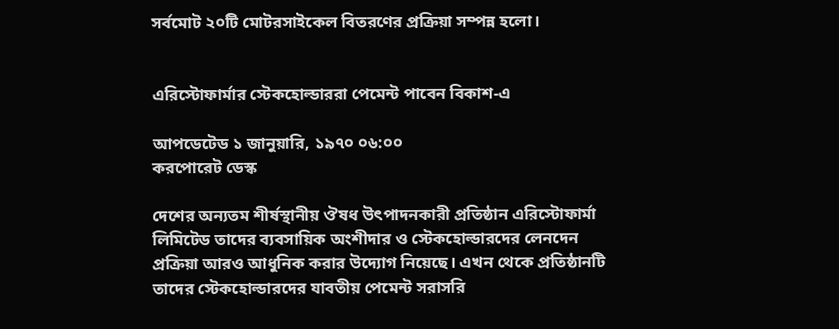সর্বমোট ২০টি মোটরসাইকেল বিতরণের প্রক্রিয়া সম্পন্ন হলো।


এরিস্টোফার্মার স্টেকহোল্ডাররা পেমেন্ট পাবেন বিকাশ-এ

আপডেটেড ১ জানুয়ারি, ১৯৭০ ০৬:০০
করপোরেট ডেস্ক

দেশের অন্যতম শীর্ষস্থানীয় ঔষধ উৎপাদনকারী প্রতিষ্ঠান এরিস্টোফার্মা লিমিটেড তাদের ব্যবসায়িক অংশীদার ও স্টেকহোল্ডারদের লেনদেন প্রক্রিয়া আরও আধুনিক করার উদ্যোগ নিয়েছে। এখন থেকে প্রতিষ্ঠানটি তাদের স্টেকহোল্ডারদের যাবতীয় পেমেন্ট সরাসরি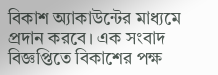বিকাশ অ্যাকাউন্টের মাধ্যমে প্রদান করবে। এক সংবাদ বিজ্ঞপ্তিতে বিকাশের পক্ষ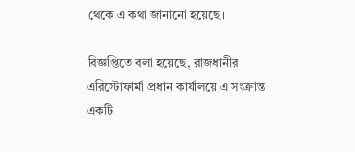থেকে এ কথা জানানো হয়েছে।

বিজ্ঞপ্তিতে বলা হয়েছে, রাজধানীর এরিস্টোফার্মা প্রধান কার্যালয়ে এ সংক্রান্ত একটি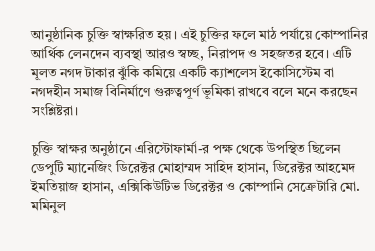আনুষ্ঠানিক চুক্তি স্বাক্ষরিত হয়। এই চুক্তির ফলে মাঠ পর্যায়ে কোম্পানির আর্থিক লেনদেন ব্যবস্থা আরও স্বচ্ছ, নিরাপদ ও সহজতর হবে। এটি মূলত নগদ টাকার ঝুঁকি কমিয়ে একটি ক্যাশলেস ইকোসিস্টেম বা নগদহীন সমাজ বিনির্মাণে গুরুত্বপূর্ণ ভূমিকা রাখবে বলে মনে করছেন সংশ্লিষ্টরা।

চুক্তি স্বাক্ষর অনুষ্ঠানে এরিস্টোফার্মা-র পক্ষ থেকে উপস্থিত ছিলেন ডেপুটি ম্যানেজিং ডিরেক্টর মোহাম্মদ সাহিদ হাসান, ডিরেক্টর আহমেদ ইমতিয়াজ হাসান, এক্সিকিউটিভ ডিরেক্টর ও কোম্পানি সেক্রেটারি মো. মমিনুল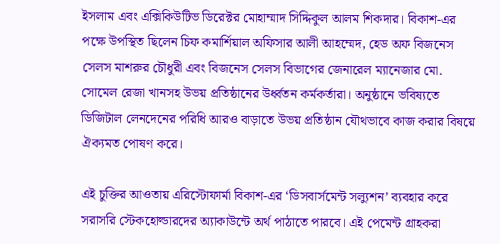ইসলাম এবং এক্সিকিউটিভ ডিরেক্টর মোহাম্মাদ সিদ্দিকুল আলম শিকদার। বিকাশ-এর পক্ষে উপস্থিত ছিলেন চিফ কমার্শিয়াল অফিসার আলী আহম্মেদ, হেড অফ বিজনেস সেলস মাশরুর চৌধুরী এবং বিজনেস সেলস বিভাগের জেনারেল ম্যানেজার মো. সোমেল রেজা খানসহ উভয় প্রতিষ্ঠানের উর্ধ্বতন কর্মকর্তারা। অনুষ্ঠানে ভবিষ্যতে ডিজিটাল লেনদেনের পরিধি আরও বাড়াতে উভয় প্রতিষ্ঠান যৌথভাবে কাজ করার বিষয়ে ঐক্যমত পোষণ করে।

এই চুক্তির আওতায় এরিস্টোফার্মা বিকাশ-এর ‘ডিসবার্সমেন্ট সল্যুশন’ ব্যবহার করে সরাসরি স্টেকহোল্ডারদের অ্যাকাউন্টে অর্থ পাঠাতে পারবে। এই পেমেন্ট গ্রাহকরা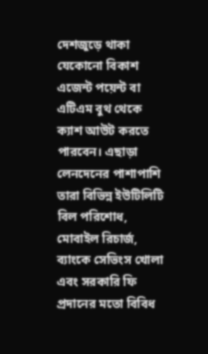দেশজুড়ে থাকা যেকোনো বিকাশ এজেন্ট পয়েন্ট বা এটিএম বুথ থেকে ক্যাশ আউট করতে পারবেন। এছাড়া লেনদেনের পাশাপাশি তারা বিভিন্ন ইউটিলিটি বিল পরিশোধ, মোবাইল রিচার্জ, ব্যাংকে সেভিংস খোলা এবং সরকারি ফি প্রদানের মতো বিবিধ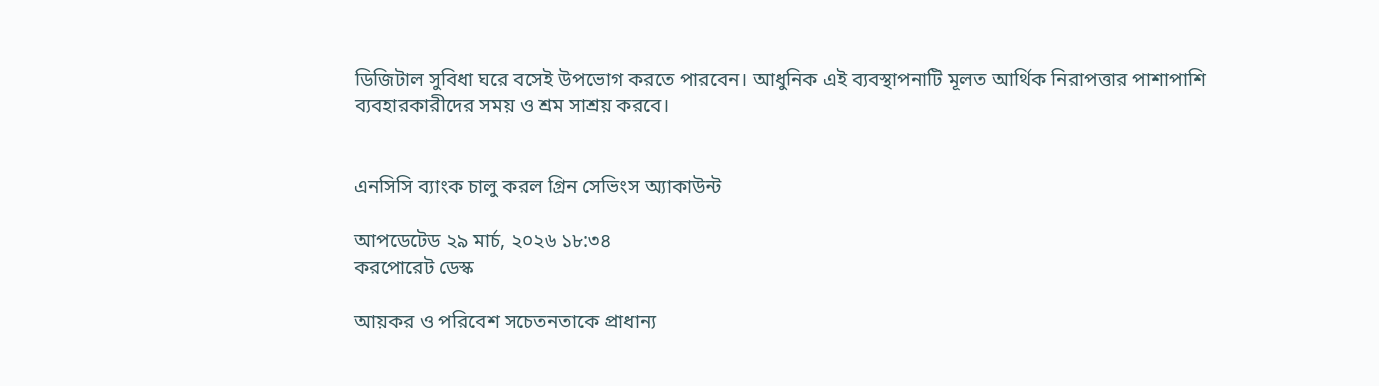ডিজিটাল সুবিধা ঘরে বসেই উপভোগ করতে পারবেন। আধুনিক এই ব্যবস্থাপনাটি মূলত আর্থিক নিরাপত্তার পাশাপাশি ব্যবহারকারীদের সময় ও শ্রম সাশ্রয় করবে।


এনসিসি ব্যাংক চালু করল গ্রিন সেভিংস অ্যাকাউন্ট

আপডেটেড ২৯ মার্চ, ২০২৬ ১৮:৩৪
করপোরেট ডেস্ক

আয়কর ও পরিবেশ সচেতনতাকে প্রাধান্য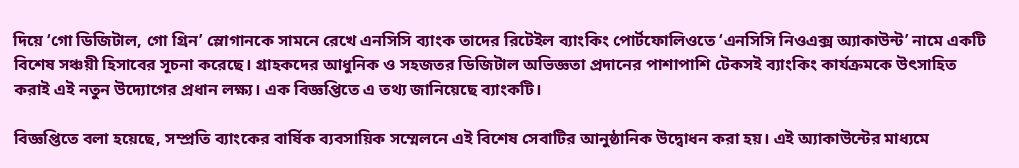দিয়ে ‘গো ডিজিটাল, গো গ্রিন’ স্লোগানকে সামনে রেখে এনসিসি ব্যাংক তাদের রিটেইল ব্যাংকিং পোর্টফোলিওতে ‘এনসিসি নিওএক্স অ্যাকাউন্ট’ নামে একটি বিশেষ সঞ্চয়ী হিসাবের সূচনা করেছে। গ্রাহকদের আধুনিক ও সহজতর ডিজিটাল অভিজ্ঞতা প্রদানের পাশাপাশি টেকসই ব্যাংকিং কার্যক্রমকে উৎসাহিত করাই এই নতুন উদ্যোগের প্রধান লক্ষ্য। এক বিজ্ঞপ্তিতে এ তথ্য জানিয়েছে ব্যাংকটি।

বিজ্ঞপ্তিতে বলা হয়েছে, সম্প্রতি ব্যাংকের বার্ষিক ব্যবসায়িক সম্মেলনে এই বিশেষ সেবাটির আনুষ্ঠানিক উদ্বোধন করা হয়। এই অ্যাকাউন্টের মাধ্যমে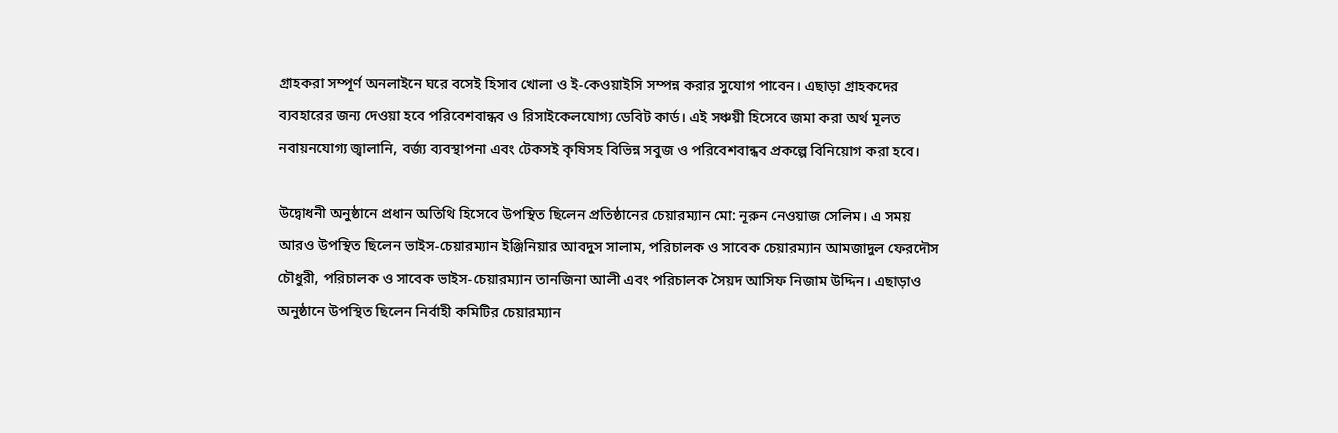গ্রাহকরা সম্পূর্ণ অনলাইনে ঘরে বসেই হিসাব খোলা ও ই-কেওয়াইসি সম্পন্ন করার সুযোগ পাবেন। এছাড়া গ্রাহকদের ব্যবহারের জন্য দেওয়া হবে পরিবেশবান্ধব ও রিসাইকেলযোগ্য ডেবিট কার্ড। এই সঞ্চয়ী হিসেবে জমা করা অর্থ মূলত নবায়নযোগ্য জ্বালানি, বর্জ্য ব্যবস্থাপনা এবং টেকসই কৃষিসহ বিভিন্ন সবুজ ও পরিবেশবান্ধব প্রকল্পে বিনিয়োগ করা হবে।

উদ্বোধনী অনুষ্ঠানে প্রধান অতিথি হিসেবে উপস্থিত ছিলেন প্রতিষ্ঠানের চেয়ারম্যান মো: নূরুন নেওয়াজ সেলিম। এ সময় আরও উপস্থিত ছিলেন ভাইস-চেয়ারম্যান ইঞ্জিনিয়ার আবদুস সালাম, পরিচালক ও সাবেক চেয়ারম্যান আমজাদুল ফেরদৌস চৌধুরী, পরিচালক ও সাবেক ভাইস-চেয়ারম্যান তানজিনা আলী এবং পরিচালক সৈয়দ আসিফ নিজাম উদ্দিন। এছাড়াও অনুষ্ঠানে উপস্থিত ছিলেন নির্বাহী কমিটির চেয়ারম্যান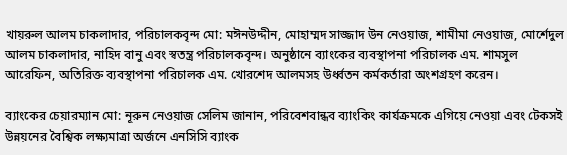খায়রুল আলম চাকলাদার, পরিচালকবৃন্দ মো: মঈনউদ্দীন, মোহাম্মদ সাজ্জাদ উন নেওয়াজ, শামীমা নেওয়াজ, মোর্শেদুল আলম চাকলাদার, নাহিদ বানু এবং স্বতন্ত্র পরিচালকবৃন্দ। অনুষ্ঠানে ব্যাংকের ব্যবস্থাপনা পরিচালক এম. শামসুল আরেফিন, অতিরিক্ত ব্যবস্থাপনা পরিচালক এম. খোরশেদ আলমসহ উর্ধ্বতন কর্মকর্তারা অংশগ্রহণ করেন।

ব্যাংকের চেয়ারম্যান মো: নূরুন নেওয়াজ সেলিম জানান, পরিবেশবান্ধব ব্যাংকিং কার্যক্রমকে এগিয়ে নেওয়া এবং টেকসই উন্নয়নের বৈশ্বিক লক্ষ্যমাত্রা অর্জনে এনসিসি ব্যাংক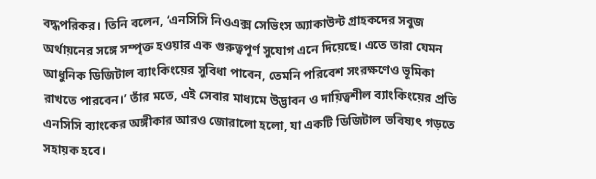বদ্ধপরিকর। তিনি বলেন, ‘এনসিসি নিওএক্স সেভিংস অ্যাকাউন্ট গ্রাহকদের সবুজ অর্থায়নের সঙ্গে সম্পৃক্ত হওয়ার এক গুরুত্বপূর্ণ সুযোগ এনে দিয়েছে। এতে তারা যেমন আধুনিক ডিজিটাল ব্যাংকিংয়ের সুবিধা পাবেন, তেমনি পরিবেশ সংরক্ষণেও ভূমিকা রাখতে পারবেন।’ তাঁর মতে, এই সেবার মাধ্যমে উদ্ভাবন ও দায়িত্বশীল ব্যাংকিংয়ের প্রতি এনসিসি ব্যাংকের অঙ্গীকার আরও জোরালো হলো, যা একটি ডিজিটাল ভবিষ্যৎ গড়তে সহায়ক হবে।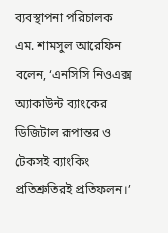ব্যবস্থাপনা পরিচালক এম. শামসুল আরেফিন বলেন, ‘এনসিসি নিওএক্স অ্যাকাউন্ট ব্যাংকের ডিজিটাল রূপান্তর ও টেকসই ব্যাংকিং প্রতিশ্রুতিরই প্রতিফলন।’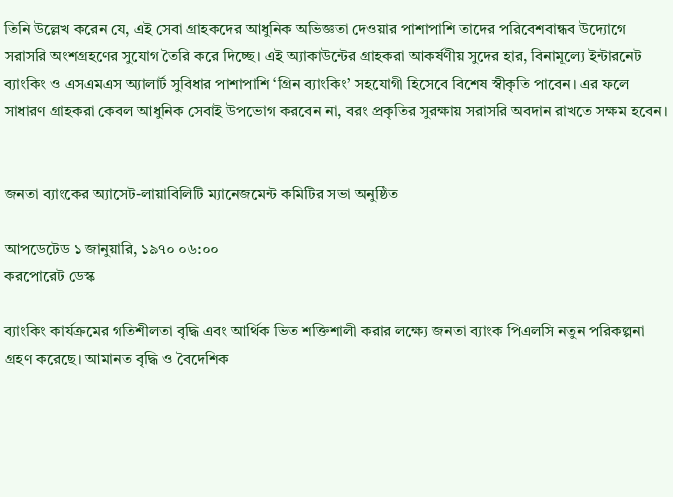তিনি উল্লেখ করেন যে, এই সেবা গ্রাহকদের আধুনিক অভিজ্ঞতা দেওয়ার পাশাপাশি তাদের পরিবেশবান্ধব উদ্যোগে সরাসরি অংশগ্রহণের সুযোগ তৈরি করে দিচ্ছে। এই অ্যাকাউন্টের গ্রাহকরা আকর্ষণীয় সুদের হার, বিনামূল্যে ইন্টারনেট ব্যাংকিং ও এসএমএস অ্যালার্ট সুবিধার পাশাপাশি ‘গ্রিন ব্যাংকিং’ সহযোগী হিসেবে বিশেষ স্বীকৃতি পাবেন। এর ফলে সাধারণ গ্রাহকরা কেবল আধুনিক সেবাই উপভোগ করবেন না, বরং প্রকৃতির সুরক্ষায় সরাসরি অবদান রাখতে সক্ষম হবেন।


জনতা ব্যাংকের অ্যাসেট-লায়াবিলিটি ম্যানেজমেন্ট কমিটির সভা অনুষ্ঠিত

আপডেটেড ১ জানুয়ারি, ১৯৭০ ০৬:০০
করপোরেট ডেস্ক

ব্যাংকিং কার্যক্রমের গতিশীলতা বৃদ্ধি এবং আর্থিক ভিত শক্তিশালী করার লক্ষ্যে জনতা ব্যাংক পিএলসি নতুন পরিকল্পনা গ্রহণ করেছে। আমানত বৃদ্ধি ও বৈদেশিক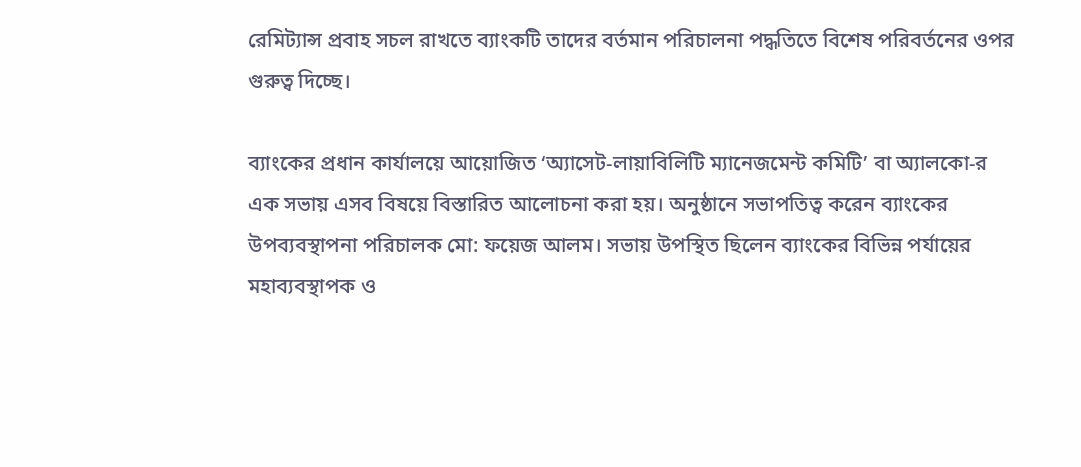রেমিট্যান্স প্রবাহ সচল রাখতে ব্যাংকটি তাদের বর্তমান পরিচালনা পদ্ধতিতে বিশেষ পরিবর্তনের ওপর গুরুত্ব দিচ্ছে।

ব্যাংকের প্রধান কার্যালয়ে আয়োজিত ‘অ্যাসেট-লায়াবিলিটি ম্যানেজমেন্ট কমিটি’ বা অ্যালকো-র এক সভায় এসব বিষয়ে বিস্তারিত আলোচনা করা হয়। অনুষ্ঠানে সভাপতিত্ব করেন ব্যাংকের উপব্যবস্থাপনা পরিচালক মো: ফয়েজ আলম। সভায় উপস্থিত ছিলেন ব্যাংকের বিভিন্ন পর্যায়ের মহাব্যবস্থাপক ও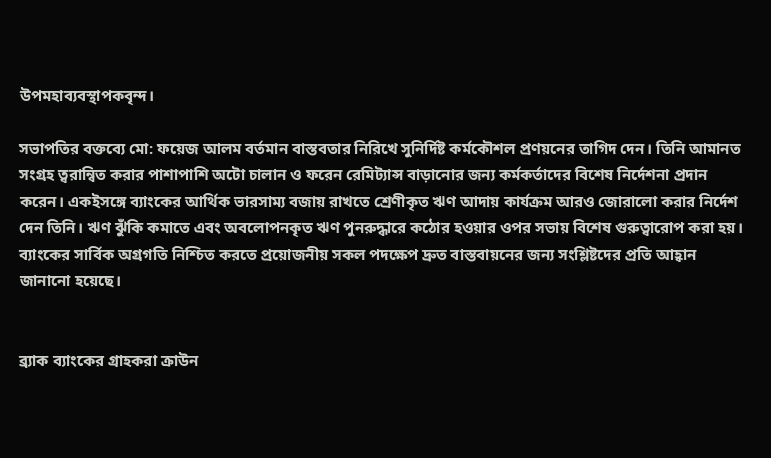উপমহাব্যবস্থাপকবৃন্দ।

সভাপতির বক্তব্যে মো: ফয়েজ আলম বর্তমান বাস্তবতার নিরিখে সুনির্দিষ্ট কর্মকৌশল প্রণয়নের তাগিদ দেন। তিনি আমানত সংগ্রহ ত্বরান্বিত করার পাশাপাশি অটো চালান ও ফরেন রেমিট্যান্স বাড়ানোর জন্য কর্মকর্তাদের বিশেষ নির্দেশনা প্রদান করেন। একইসঙ্গে ব্যাংকের আর্থিক ভারসাম্য বজায় রাখতে শ্রেণীকৃত ঋণ আদায় কার্যক্রম আরও জোরালো করার নির্দেশ দেন তিনি। ঋণ ঝুঁকি কমাতে এবং অবলোপনকৃত ঋণ পুনরুদ্ধারে কঠোর হওয়ার ওপর সভায় বিশেষ গুরুত্বারোপ করা হয়। ব্যাংকের সার্বিক অগ্রগতি নিশ্চিত করতে প্রয়োজনীয় সকল পদক্ষেপ দ্রুত বাস্তবায়নের জন্য সংশ্লিষ্টদের প্রতি আহ্বান জানানো হয়েছে।


ব্র্যাক ব্যাংকের গ্রাহকরা ক্রাউন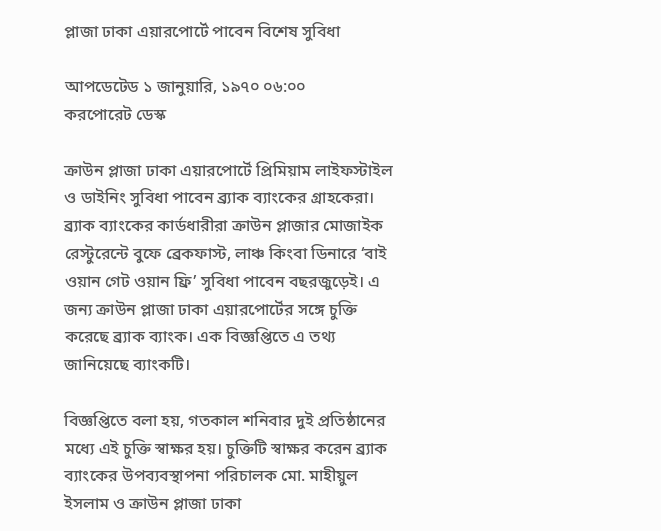প্লাজা ঢাকা এয়ারপোর্টে পাবেন বিশেষ সুবিধা

আপডেটেড ১ জানুয়ারি, ১৯৭০ ০৬:০০
করপোরেট ডেস্ক

ক্রাউন প্লাজা ঢাকা এয়ারপোর্টে প্রিমিয়াম লাইফস্টাইল ও ডাইনিং সুবিধা পাবেন ব্র্যাক ব্যাংকের গ্রাহকেরা। ব্র্যাক ব্যাংকের কার্ডধারীরা ক্রাউন প্লাজার মোজাইক রেস্টুরেন্টে বুফে ব্রেকফাস্ট, লাঞ্চ কিংবা ডিনারে ‘বাই ওয়ান গেট ওয়ান ফ্রি’ সুবিধা পাবেন বছরজুড়েই। এ জন্য ক্রাউন প্লাজা ঢাকা এয়ারপোর্টের সঙ্গে চুক্তি করেছে ব্র্যাক ব্যাংক। এক বিজ্ঞপ্তিতে এ তথ্য জানিয়েছে ব্যাংকটি।

বিজ্ঞপ্তিতে বলা হয়, গতকাল শনিবার দুই প্রতিষ্ঠানের মধ্যে এই চুক্তি স্বাক্ষর হয়। চুক্তিটি স্বাক্ষর করেন ব্র্যাক ব্যাংকের উপব্যবস্থাপনা পরিচালক মো. মাহীয়ুল ইসলাম ও ক্রাউন প্লাজা ঢাকা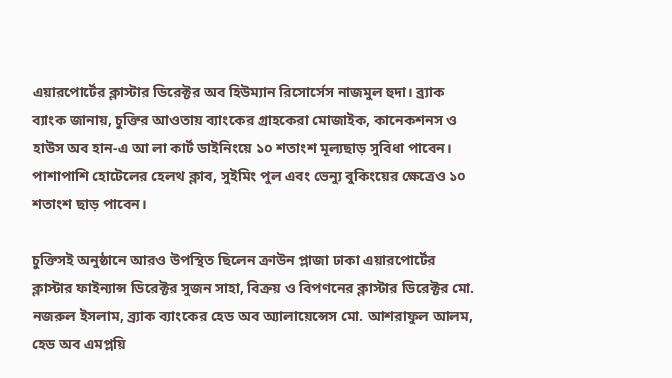এয়ারপোর্টের ক্লাস্টার ডিরেক্টর অব হিউম্যান রিসোর্সেস নাজমুল হুদা। ব্র্যাক ব্যাংক জানায়, চুক্তির আওতায় ব্যাংকের গ্রাহকেরা মোজাইক, কানেকশনস ও হাউস অব হান-এ আ লা কার্ট ডাইনিংয়ে ১০ শতাংশ মূল্যছাড় সুবিধা পাবেন। পাশাপাশি হোটেলের হেলথ ক্লাব, সুইমিং পুল এবং ভেন্যু বুকিংয়ের ক্ষেত্রেও ১০ শতাংশ ছাড় পাবেন।

চুক্তিসই অনুষ্ঠানে আরও উপস্থিত ছিলেন ক্রাউন প্লাজা ঢাকা এয়ারপোর্টের ক্লাস্টার ফাইন্যান্স ডিরেক্টর সুজন সাহা, বিক্রয় ও বিপণনের ক্লাস্টার ডিরেক্টর মো. নজরুল ইসলাম, ব্র্যাক ব্যাংকের হেড অব অ্যালায়েন্সেস মো. আশরাফুল আলম, হেড অব এমপ্লয়ি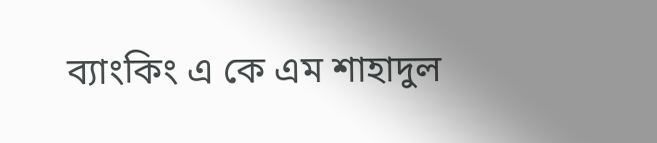ব্যাংকিং এ কে এম শাহাদুল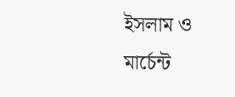ইসলাম ও মার্চেন্ট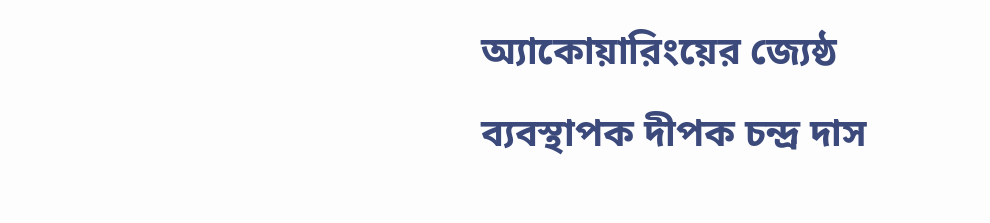অ্যাকোয়ারিংয়ের জ্যেষ্ঠ ব্যবস্থাপক দীপক চন্দ্র দাস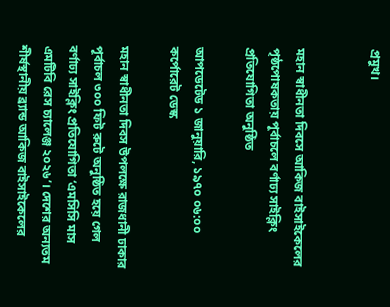প্রমুখ।


মহান স্বাধীনতা দিবসে আকিজ বাইসাইকেলের পৃষ্ঠপোষকতায় পূর্বাচলে বর্ণাঢ্য সাইক্লিং প্রতিযোগিতা অনুষ্ঠিত

আপডেটেড ১ জানুয়ারি, ১৯৭০ ০৬:০০
কর্পোরেট ডেস্ক

মহান স্বাধীনতা দিবস উপলক্ষে রাজধানী ঢাকার পূর্বাচল ৩০০ ফিট রুটে অনুষ্ঠিত হয়ে গেল বর্ণাঢ্য সাইক্লিং প্রতিযোগিতা ‘এমসিসি মাস এমটিবি রেস চ্যালেঞ্জ ২০২৬’। দেশের অন্যতম শীর্ষস্থানীয় ব্র্যান্ড আকিজ বাইসাইকেলের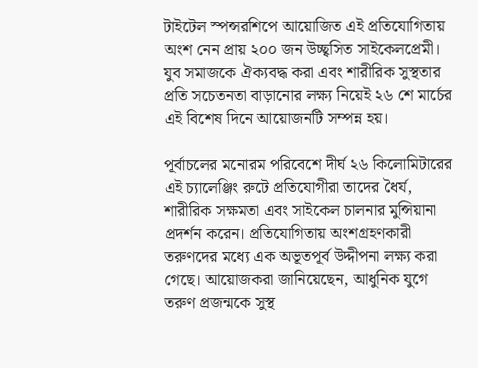টাইটেল স্পন্সরশিপে আয়োজিত এই প্রতিযোগিতায় অংশ নেন প্রায় ২০০ জন উচ্ছ্বসিত সাইকেলপ্রেমী। যুব সমাজকে ঐক্যবদ্ধ করা এবং শারীরিক সুস্থতার প্রতি সচেতনতা বাড়ানোর লক্ষ্য নিয়েই ২৬ শে মার্চের এই বিশেষ দিনে আয়োজনটি সম্পন্ন হয়।

পূর্বাচলের মনোরম পরিবেশে দীর্ঘ ২৬ কিলোমিটারের এই চ্যালেঞ্জিং রুটে প্রতিযোগীরা তাদের ধৈর্য, শারীরিক সক্ষমতা এবং সাইকেল চালনার মুন্সিয়ানা প্রদর্শন করেন। প্রতিযোগিতায় অংশগ্রহণকারী তরুণদের মধ্যে এক অভূতপূর্ব উদ্দীপনা লক্ষ্য করা গেছে। আয়োজকরা জানিয়েছেন, আধুনিক যুগে তরুণ প্রজন্মকে সুস্থ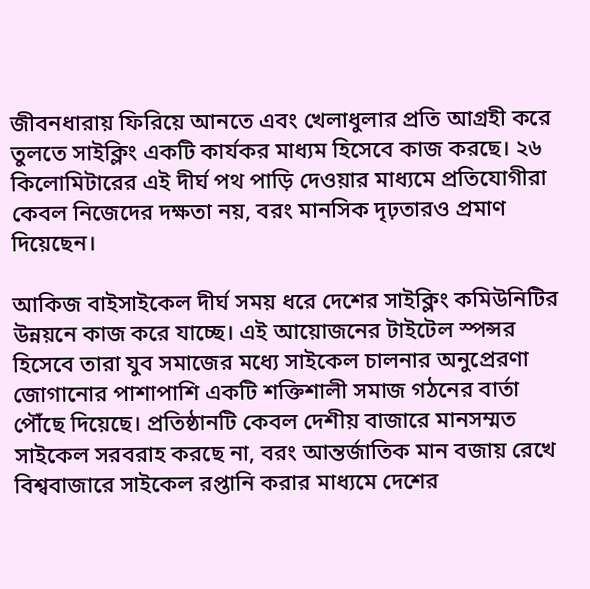জীবনধারায় ফিরিয়ে আনতে এবং খেলাধুলার প্রতি আগ্রহী করে তুলতে সাইক্লিং একটি কার্যকর মাধ্যম হিসেবে কাজ করছে। ২৬ কিলোমিটারের এই দীর্ঘ পথ পাড়ি দেওয়ার মাধ্যমে প্রতিযোগীরা কেবল নিজেদের দক্ষতা নয়, বরং মানসিক দৃঢ়তারও প্রমাণ দিয়েছেন।

আকিজ বাইসাইকেল দীর্ঘ সময় ধরে দেশের সাইক্লিং কমিউনিটির উন্নয়নে কাজ করে যাচ্ছে। এই আয়োজনের টাইটেল স্পন্সর হিসেবে তারা যুব সমাজের মধ্যে সাইকেল চালনার অনুপ্রেরণা জোগানোর পাশাপাশি একটি শক্তিশালী সমাজ গঠনের বার্তা পৌঁছে দিয়েছে। প্রতিষ্ঠানটি কেবল দেশীয় বাজারে মানসম্মত সাইকেল সরবরাহ করছে না, বরং আন্তর্জাতিক মান বজায় রেখে বিশ্ববাজারে সাইকেল রপ্তানি করার মাধ্যমে দেশের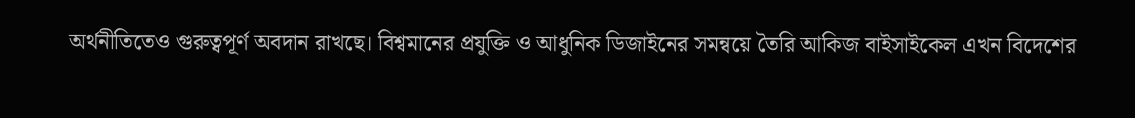অর্থনীতিতেও গুরুত্বপূর্ণ অবদান রাখছে। বিশ্বমানের প্রযুক্তি ও আধুনিক ডিজাইনের সমন্বয়ে তৈরি আকিজ বাইসাইকেল এখন বিদেশের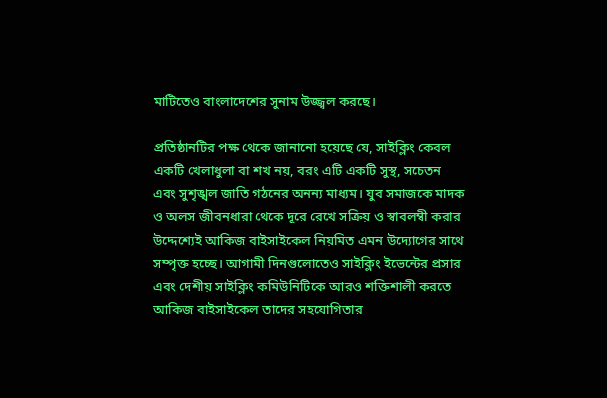মাটিতেও বাংলাদেশের সুনাম উজ্জ্বল করছে।

প্রতিষ্ঠানটির পক্ষ থেকে জানানো হয়েছে যে, সাইক্লিং কেবল একটি খেলাধুলা বা শখ নয়, বরং এটি একটি সুস্থ, সচেতন এবং সুশৃঙ্খল জাতি গঠনের অনন্য মাধ্যম। যুব সমাজকে মাদক ও অলস জীবনধারা থেকে দূরে রেখে সক্রিয় ও স্বাবলম্বী করার উদ্দেশ্যেই আকিজ বাইসাইকেল নিয়মিত এমন উদ্যোগের সাথে সম্পৃক্ত হচ্ছে। আগামী দিনগুলোতেও সাইক্লিং ইভেন্টের প্রসার এবং দেশীয় সাইক্লিং কমিউনিটিকে আরও শক্তিশালী করতে আকিজ বাইসাইকেল তাদের সহযোগিতার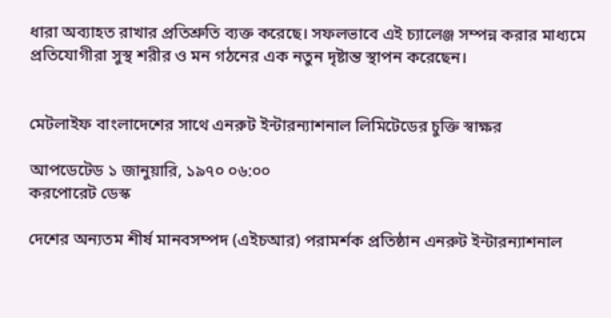ধারা অব্যাহত রাখার প্রতিশ্রুতি ব্যক্ত করেছে। সফলভাবে এই চ্যালেঞ্জ সম্পন্ন করার মাধ্যমে প্রতিযোগীরা সুস্থ শরীর ও মন গঠনের এক নতুন দৃষ্টান্ত স্থাপন করেছেন।


মেটলাইফ বাংলাদেশের সাথে এনরুট ইন্টারন্যাশনাল লিমিটেডের চুক্তি স্বাক্ষর

আপডেটেড ১ জানুয়ারি, ১৯৭০ ০৬:০০
করপোরেট ডেস্ক

দেশের অন্যতম শীর্ষ মানবসম্পদ (এইচআর) পরামর্শক প্রতিষ্ঠান এনরুট ইন্টারন্যাশনাল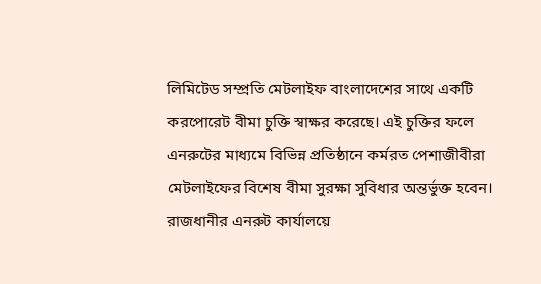লিমিটেড সম্প্রতি মেটলাইফ বাংলাদেশের সাথে একটি করপোরেট বীমা চুক্তি স্বাক্ষর করেছে। এই চুক্তির ফলে এনরুটের মাধ্যমে বিভিন্ন প্রতিষ্ঠানে কর্মরত পেশাজীবীরা মেটলাইফের বিশেষ বীমা সুরক্ষা সুবিধার অন্তর্ভুক্ত হবেন। রাজধানীর এনরুট কার্যালয়ে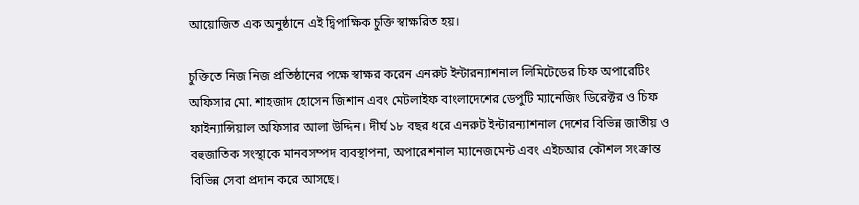আয়োজিত এক অনুষ্ঠানে এই দ্বিপাক্ষিক চুক্তি স্বাক্ষরিত হয়।

চুক্তিতে নিজ নিজ প্রতিষ্ঠানের পক্ষে স্বাক্ষর করেন এনরুট ইন্টারন্যাশনাল লিমিটেডের চিফ অপারেটিং অফিসার মো. শাহজাদ হোসেন জিশান এবং মেটলাইফ বাংলাদেশের ডেপুটি ম্যানেজিং ডিরেক্টর ও চিফ ফাইন্যান্সিয়াল অফিসার আলা উদ্দিন। দীর্ঘ ১৮ বছর ধরে এনরুট ইন্টারন্যাশনাল দেশের বিভিন্ন জাতীয় ও বহুজাতিক সংস্থাকে মানবসম্পদ ব্যবস্থাপনা, অপারেশনাল ম্যানেজমেন্ট এবং এইচআর কৌশল সংক্রান্ত বিভিন্ন সেবা প্রদান করে আসছে।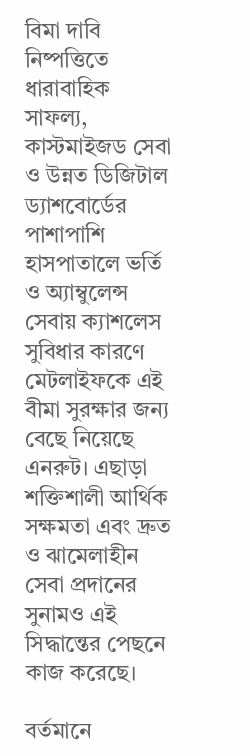বিমা দাবি নিষ্পত্তিতে ধারাবাহিক সাফল্য, কাস্টমাইজড সেবা ও উন্নত ডিজিটাল ড্যাশবোর্ডের পাশাপাশি হাসপাতালে ভর্তি ও অ্যাম্বুলেন্স সেবায় ক্যাশলেস সুবিধার কারণে মেটলাইফকে এই বীমা সুরক্ষার জন্য বেছে নিয়েছে এনরুট। এছাড়া শক্তিশালী আর্থিক সক্ষমতা এবং দ্রুত ও ঝামেলাহীন সেবা প্রদানের সুনামও এই সিদ্ধান্তের পেছনে কাজ করেছে।

বর্তমানে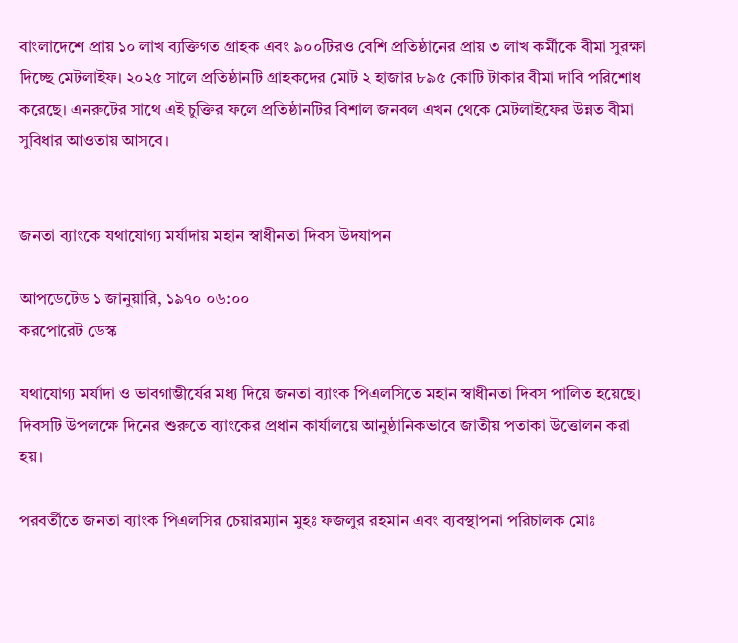বাংলাদেশে প্রায় ১০ লাখ ব্যক্তিগত গ্রাহক এবং ৯০০টিরও বেশি প্রতিষ্ঠানের প্রায় ৩ লাখ কর্মীকে বীমা সুরক্ষা দিচ্ছে মেটলাইফ। ২০২৫ সালে প্রতিষ্ঠানটি গ্রাহকদের মোট ২ হাজার ৮৯৫ কোটি টাকার বীমা দাবি পরিশোধ করেছে। এনরুটের সাথে এই চুক্তির ফলে প্রতিষ্ঠানটির বিশাল জনবল এখন থেকে মেটলাইফের উন্নত বীমা সুবিধার আওতায় আসবে।


জনতা ব্যাংকে যথাযোগ্য মর্যাদায় মহান স্বাধীনতা দিবস উদযাপন

আপডেটেড ১ জানুয়ারি, ১৯৭০ ০৬:০০
করপোরেট ডেস্ক

যথাযোগ্য মর্যাদা ও ভাবগাম্ভীর্যের মধ্য দিয়ে জনতা ব্যাংক পিএলসিতে মহান স্বাধীনতা দিবস পালিত হয়েছে। দিবসটি উপলক্ষে দিনের শুরুতে ব্যাংকের প্রধান কার্যালয়ে আনুষ্ঠানিকভাবে জাতীয় পতাকা উত্তোলন করা হয়।

পরবর্তীতে জনতা ব্যাংক পিএলসির চেয়ারম্যান মুহঃ ফজলুর রহমান এবং ব্যবস্থাপনা পরিচালক মোঃ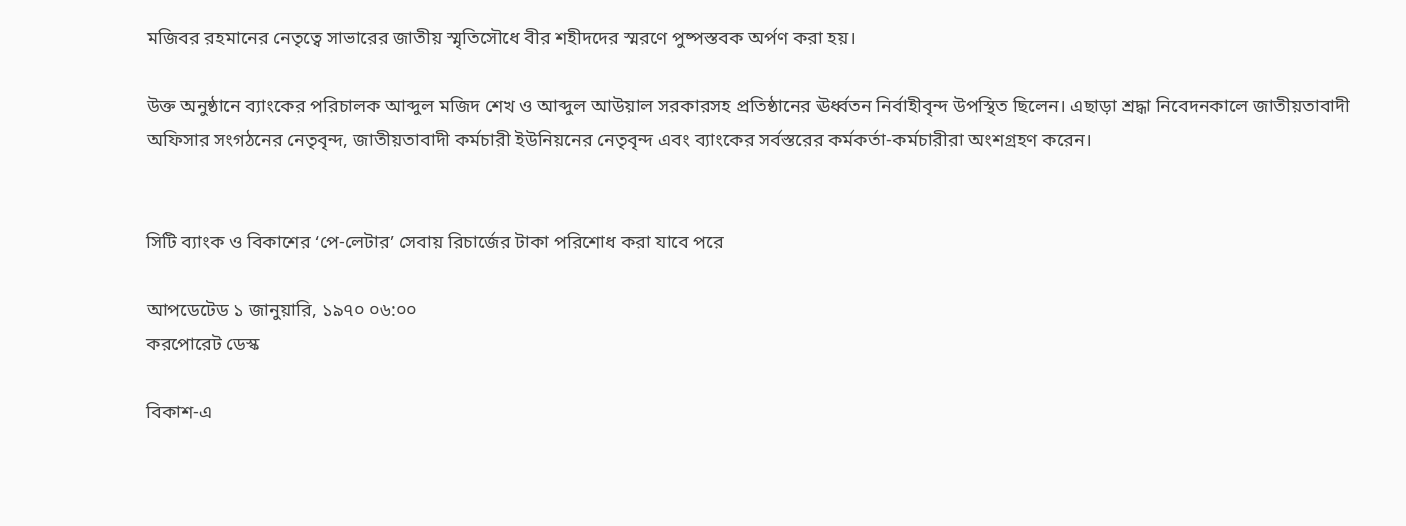মজিবর রহমানের নেতৃত্বে সাভারের জাতীয় স্মৃতিসৌধে বীর শহীদদের স্মরণে পুষ্পস্তবক অর্পণ করা হয়।

উক্ত অনুষ্ঠানে ব্যাংকের পরিচালক আব্দুল মজিদ শেখ ও আব্দুল আউয়াল সরকারসহ প্রতিষ্ঠানের ঊর্ধ্বতন নির্বাহীবৃন্দ উপস্থিত ছিলেন। এছাড়া শ্রদ্ধা নিবেদনকালে জাতীয়তাবাদী অফিসার সংগঠনের নেতৃবৃন্দ, জাতীয়তাবাদী কর্মচারী ইউনিয়নের নেতৃবৃন্দ এবং ব্যাংকের সর্বস্তরের কর্মকর্তা-কর্মচারীরা অংশগ্রহণ করেন।


সিটি ব্যাংক ও বিকাশের ‘পে-লেটার’ সেবায় রিচার্জের টাকা পরিশোধ করা যাবে পরে

আপডেটেড ১ জানুয়ারি, ১৯৭০ ০৬:০০
করপোরেট ডেস্ক

বিকাশ-এ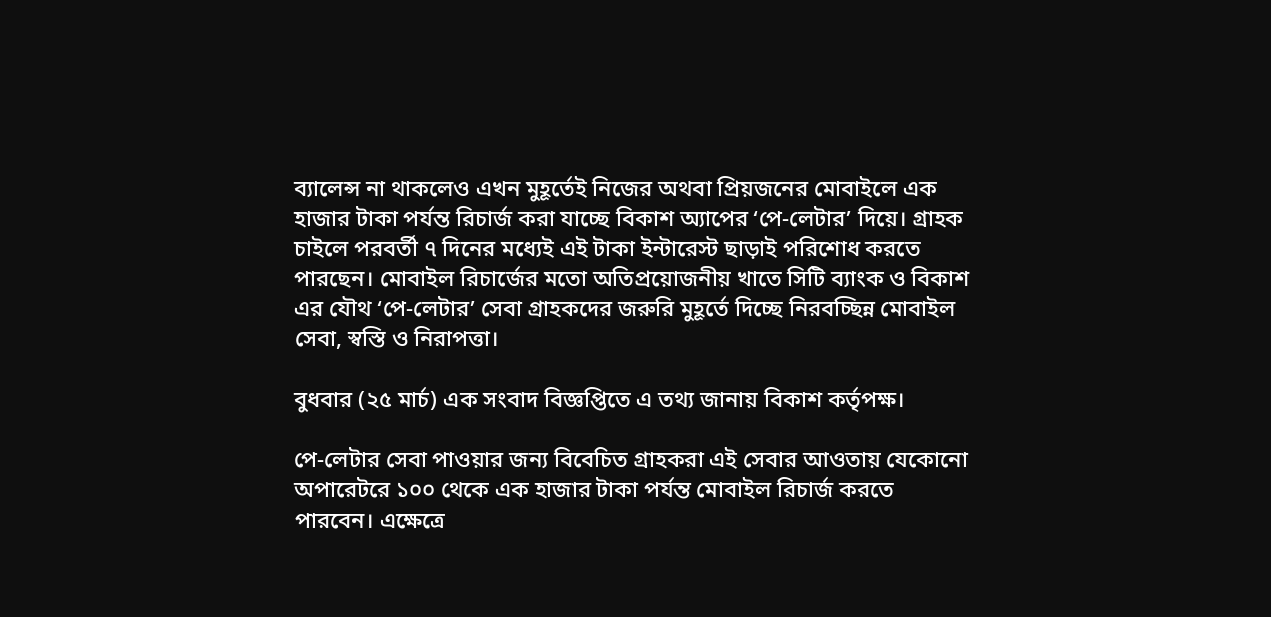ব্যালেন্স না থাকলেও এখন মুহূর্তেই নিজের অথবা প্রিয়জনের মোবাইলে এক হাজার টাকা পর্যন্ত রিচার্জ করা যাচ্ছে বিকাশ অ্যাপের ‘পে-লেটার’ দিয়ে। গ্রাহক চাইলে পরবর্তী ৭ দিনের মধ্যেই এই টাকা ইন্টারেস্ট ছাড়াই পরিশোধ করতে পারছেন। মোবাইল রিচার্জের মতো অতিপ্রয়োজনীয় খাতে সিটি ব্যাংক ও বিকাশ এর যৌথ ‘পে-লেটার’ সেবা গ্রাহকদের জরুরি মুহূর্তে দিচ্ছে নিরবচ্ছিন্ন মোবাইল সেবা, স্বস্তি ও নিরাপত্তা।

বুধবার (২৫ মার্চ) এক সংবাদ বিজ্ঞপ্তিতে এ তথ্য জানায় বিকাশ কর্তৃপক্ষ।

পে-লেটার সেবা পাওয়ার জন্য বিবেচিত গ্রাহকরা এই সেবার আওতায় যেকোনো অপারেটরে ১০০ থেকে এক হাজার টাকা পর্যন্ত মোবাইল রিচার্জ করতে পারবেন। এক্ষেত্রে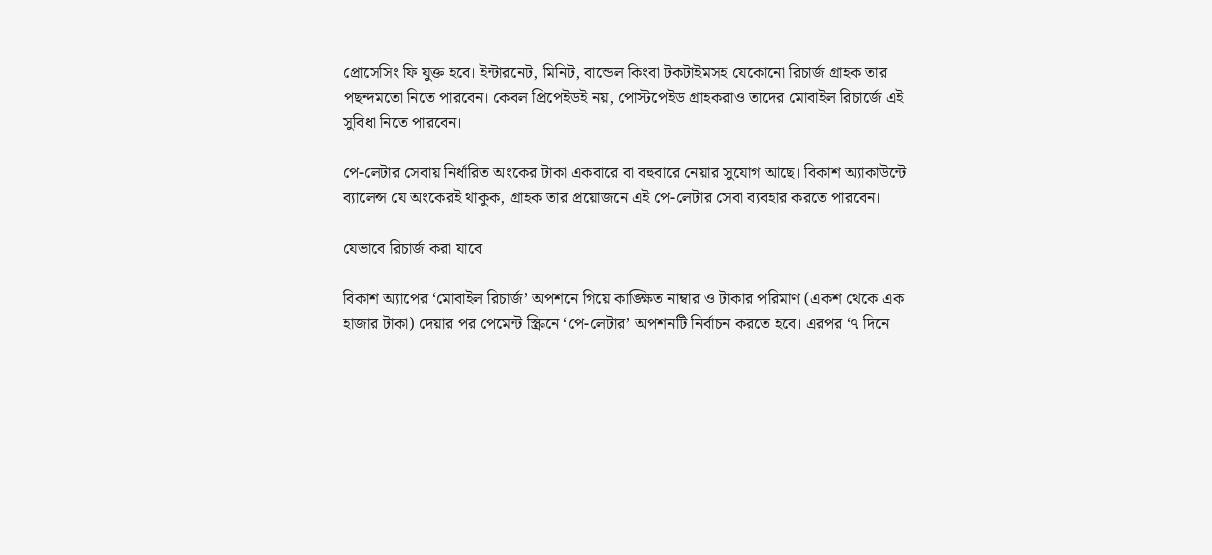প্রোসেসিং ফি যুক্ত হবে। ইন্টারনেট, মিনিট, বান্ডেল কিংবা টকটাইমসহ যেকোনো রিচার্জ গ্রাহক তার পছন্দমতো নিতে পারবেন। কেবল প্রিপেইডই নয়, পোস্টপেইড গ্রাহকরাও তাদের মোবাইল রিচার্জে এই সুবিধা নিতে পারবেন।

পে-লেটার সেবায় নির্ধারিত অংকের টাকা একবারে বা বহুবারে নেয়ার সুযোগ আছে। বিকাশ অ্যাকাউন্টে ব্যালেন্স যে অংকেরই থাকুক, গ্রাহক তার প্রয়োজনে এই পে-লেটার সেবা ব্যবহার করতে পারবেন।

যেভাবে রিচার্জ করা যাবে

বিকাশ অ্যাপের ‘মোবাইল রিচার্জ’ অপশনে গিয়ে কাঙ্ক্ষিত নাম্বার ও টাকার পরিমাণ (একশ থেকে এক হাজার টাকা) দেয়ার পর পেমেন্ট স্ক্রিনে ‘পে-লেটার’ অপশনটি নির্বাচন করতে হবে। এরপর ‘৭ দিনে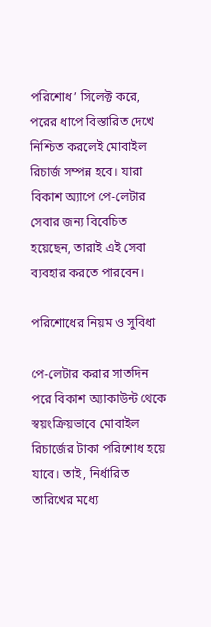পরিশোধ’ সিলেক্ট করে, পরের ধাপে বিস্তারিত দেখে নিশ্চিত করলেই মোবাইল রিচার্জ সম্পন্ন হবে। যারা বিকাশ অ্যাপে পে-লেটার সেবার জন্য বিবেচিত হয়েছেন, তারাই এই সেবা ব্যবহার করতে পারবেন।

পরিশোধের নিয়ম ও সুবিধা

পে-লেটার করার সাতদিন পরে বিকাশ অ্যাকাউন্ট থেকে স্বয়ংক্রিয়ভাবে মোবাইল রিচার্জের টাকা পরিশোধ হয়ে যাবে। তাই, নির্ধারিত তারিখের মধ্যে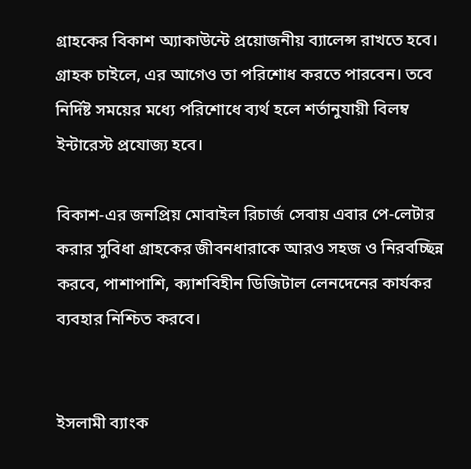গ্রাহকের বিকাশ অ্যাকাউন্টে প্রয়োজনীয় ব্যালেন্স রাখতে হবে। গ্রাহক চাইলে, এর আগেও তা পরিশোধ করতে পারবেন। তবে নির্দিষ্ট সময়ের মধ্যে পরিশোধে ব্যর্থ হলে শর্তানুযায়ী বিলম্ব ইন্টারেস্ট প্রযোজ্য হবে।

বিকাশ-এর জনপ্রিয় মোবাইল রিচার্জ সেবায় এবার পে-লেটার করার সুবিধা গ্রাহকের জীবনধারাকে আরও সহজ ও নিরবচ্ছিন্ন করবে, পাশাপাশি, ক্যাশবিহীন ডিজিটাল লেনদেনের কার্যকর ব্যবহার নিশ্চিত করবে।


ইসলামী ব্যাংক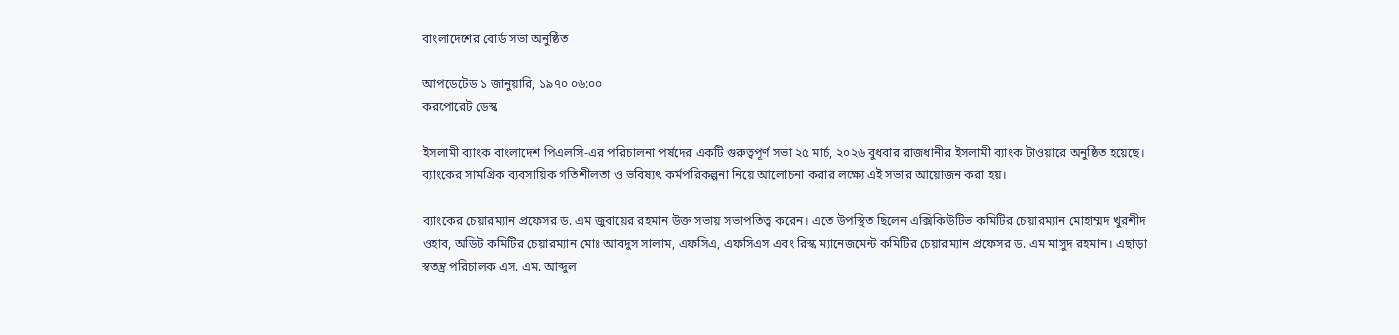বাংলাদেশের বোর্ড সভা অনুষ্ঠিত

আপডেটেড ১ জানুয়ারি, ১৯৭০ ০৬:০০
করপোরেট ডেস্ক

ইসলামী ব্যাংক বাংলাদেশ পিএলসি-এর পরিচালনা পর্ষদের একটি গুরুত্বপূর্ণ সভা ২৫ মার্চ, ২০২৬ বুধবার রাজধানীর ইসলামী ব্যাংক টাওয়ারে অনুষ্ঠিত হয়েছে। ব্যাংকের সামগ্রিক ব্যবসায়িক গতিশীলতা ও ভবিষ্যৎ কর্মপরিকল্পনা নিয়ে আলোচনা করার লক্ষ্যে এই সভার আয়োজন করা হয়।

ব্যাংকের চেয়ারম্যান প্রফেসর ড. এম জুবায়ের রহমান উক্ত সভায় সভাপতিত্ব করেন। এতে উপস্থিত ছিলেন এক্সিকিউটিভ কমিটির চেয়ারম্যান মোহাম্মদ খুরশীদ ওহাব, অডিট কমিটির চেয়ারম্যান মোঃ আবদুস সালাম, এফসিএ, এফসিএস এবং রিস্ক ম্যানেজমেন্ট কমিটির চেয়ারম্যান প্রফেসর ড. এম মাসুদ রহমান। এছাড়া স্বতন্ত্র পরিচালক এস. এম. আব্দুল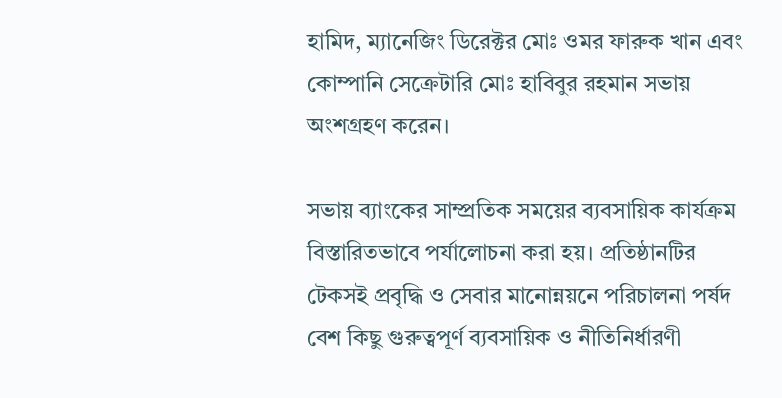হামিদ, ম্যানেজিং ডিরেক্টর মোঃ ওমর ফারুক খান এবং কোম্পানি সেক্রেটারি মোঃ হাবিবুর রহমান সভায় অংশগ্রহণ করেন।

সভায় ব্যাংকের সাম্প্রতিক সময়ের ব্যবসায়িক কার্যক্রম বিস্তারিতভাবে পর্যালোচনা করা হয়। প্রতিষ্ঠানটির টেকসই প্রবৃদ্ধি ও সেবার মানোন্নয়নে পরিচালনা পর্ষদ বেশ কিছু গুরুত্বপূর্ণ ব্যবসায়িক ও নীতিনির্ধারণী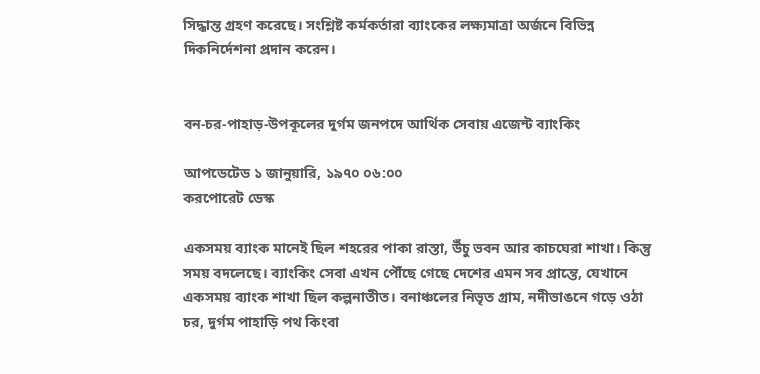সিদ্ধান্ত গ্রহণ করেছে। সংশ্লিষ্ট কর্মকর্তারা ব্যাংকের লক্ষ্যমাত্রা অর্জনে বিভিন্ন দিকনির্দেশনা প্রদান করেন।


বন-চর-পাহাড়-উপকূলের দুর্গম জনপদে আর্থিক সেবায় এজেন্ট ব্যাংকিং

আপডেটেড ১ জানুয়ারি, ১৯৭০ ০৬:০০
করপোরেট ডেস্ক

একসময় ব্যাংক মানেই ছিল শহরের পাকা রাস্তা, উঁচু ভবন আর কাচঘেরা শাখা। কিন্তু সময় বদলেছে। ব্যাংকিং সেবা এখন পৌঁছে গেছে দেশের এমন সব প্রান্তে, যেখানে একসময় ব্যাংক শাখা ছিল কল্পনাতীত। বনাঞ্চলের নিভৃত গ্রাম, নদীভাঙনে গড়ে ওঠা চর, দুর্গম পাহাড়ি পথ কিংবা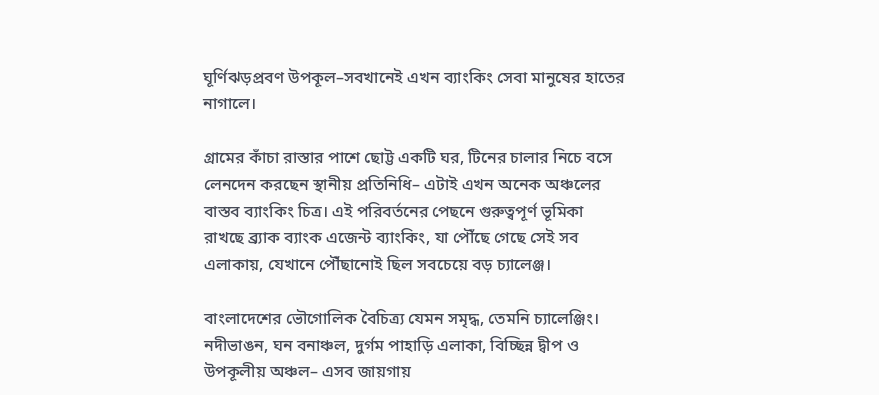ঘূর্ণিঝড়প্রবণ উপকূল–সবখানেই এখন ব্যাংকিং সেবা মানুষের হাতের নাগালে।

গ্রামের কাঁচা রাস্তার পাশে ছোট্ট একটি ঘর, টিনের চালার নিচে বসে লেনদেন করছেন স্থানীয় প্রতিনিধি– এটাই এখন অনেক অঞ্চলের বাস্তব ব্যাংকিং চিত্র। এই পরিবর্তনের পেছনে গুরুত্বপূর্ণ ভূমিকা রাখছে ব্র্যাক ব্যাংক এজেন্ট ব্যাংকিং, যা পৌঁছে গেছে সেই সব এলাকায়, যেখানে পৌঁছানোই ছিল সবচেয়ে বড় চ্যালেঞ্জ।

বাংলাদেশের ভৌগোলিক বৈচিত্র্য যেমন সমৃদ্ধ, তেমনি চ্যালেঞ্জিং। নদীভাঙন, ঘন বনাঞ্চল, দুর্গম পাহাড়ি এলাকা, বিচ্ছিন্ন দ্বীপ ও উপকূলীয় অঞ্চল– এসব জায়গায়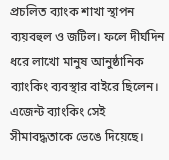প্রচলিত ব্যাংক শাখা স্থাপন ব্যয়বহুল ও জটিল। ফলে দীর্ঘদিন ধরে লাখো মানুষ আনুষ্ঠানিক ব্যাংকিং ব্যবস্থার বাইরে ছিলেন। এজেন্ট ব্যাংকিং সেই সীমাবদ্ধতাকে ভেঙে দিয়েছে।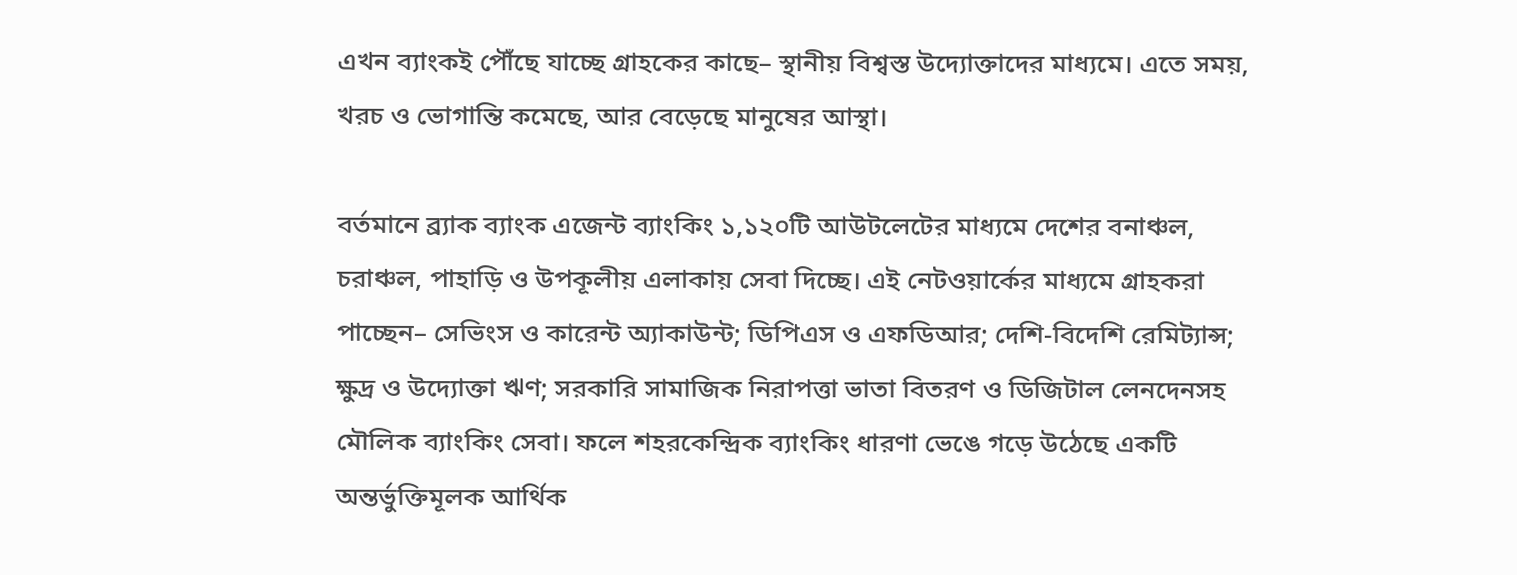এখন ব্যাংকই পৌঁছে যাচ্ছে গ্রাহকের কাছে– স্থানীয় বিশ্বস্ত উদ্যোক্তাদের মাধ্যমে। এতে সময়, খরচ ও ভোগান্তি কমেছে, আর বেড়েছে মানুষের আস্থা।

বর্তমানে ব্র্যাক ব্যাংক এজেন্ট ব্যাংকিং ১,১২০টি আউটলেটের মাধ্যমে দেশের বনাঞ্চল, চরাঞ্চল, পাহাড়ি ও উপকূলীয় এলাকায় সেবা দিচ্ছে। এই নেটওয়ার্কের মাধ্যমে গ্রাহকরা পাচ্ছেন– সেভিংস ও কারেন্ট অ্যাকাউন্ট; ডিপিএস ও এফডিআর; দেশি-বিদেশি রেমিট্যান্স; ক্ষুদ্র ও উদ্যোক্তা ঋণ; সরকারি সামাজিক নিরাপত্তা ভাতা বিতরণ ও ডিজিটাল লেনদেনসহ মৌলিক ব্যাংকিং সেবা। ফলে শহরকেন্দ্রিক ব্যাংকিং ধারণা ভেঙে গড়ে উঠেছে একটি অন্তর্ভুক্তিমূলক আর্থিক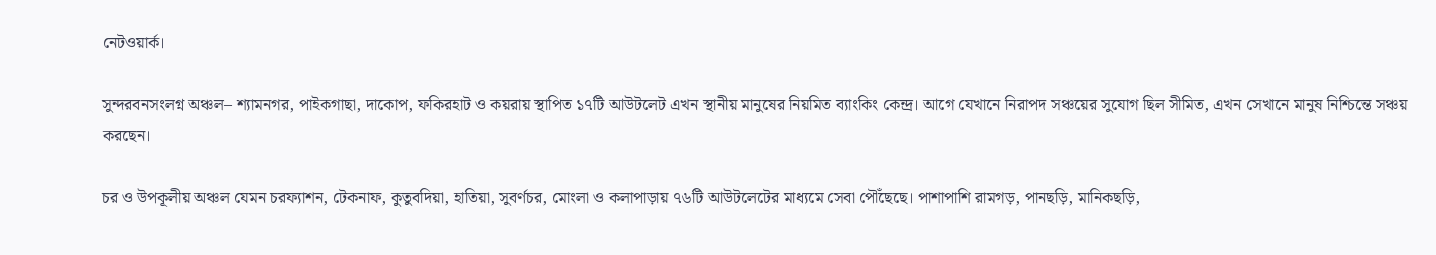নেটওয়ার্ক।

সুন্দরবনসংলগ্ন অঞ্চল– শ্যামনগর, পাইকগাছা, দাকোপ, ফকিরহাট ও কয়রায় স্থাপিত ১৭টি আউটলেট এখন স্থানীয় মানুষের নিয়মিত ব্যাংকিং কেন্দ্র। আগে যেখানে নিরাপদ সঞ্চয়ের সুযোগ ছিল সীমিত, এখন সেখানে মানুষ নিশ্চিন্তে সঞ্চয় করছেন।

চর ও উপকূলীয় অঞ্চল যেমন চরফ্যাশন, টেকনাফ, কুতুবদিয়া, হাতিয়া, সুবর্ণচর, মোংলা ও কলাপাড়ায় ৭৬টি আউটলেটের মাধ্যমে সেবা পৌঁছেছে। পাশাপাশি রামগড়, পানছড়ি, মানিকছড়ি,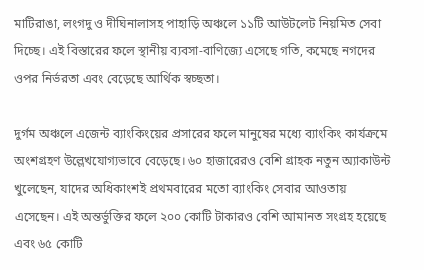মাটিরাঙা, লংগদু ও দীঘিনালাসহ পাহাড়ি অঞ্চলে ১১টি আউটলেট নিয়মিত সেবা দিচ্ছে। এই বিস্তারের ফলে স্থানীয় ব্যবসা-বাণিজ্যে এসেছে গতি, কমেছে নগদের ওপর নির্ভরতা এবং বেড়েছে আর্থিক স্বচ্ছতা।

দুর্গম অঞ্চলে এজেন্ট ব্যাংকিংয়ের প্রসারের ফলে মানুষের মধ্যে ব্যাংকিং কার্যক্রমে অংশগ্রহণ উল্লেখযোগ্যভাবে বেড়েছে। ৬০ হাজারেরও বেশি গ্রাহক নতুন অ্যাকাউন্ট খুলেছেন, যাদের অধিকাংশই প্রথমবারের মতো ব্যাংকিং সেবার আওতায় এসেছেন। এই অন্তর্ভুক্তির ফলে ২০০ কোটি টাকারও বেশি আমানত সংগ্রহ হয়েছে এবং ৬৫ কোটি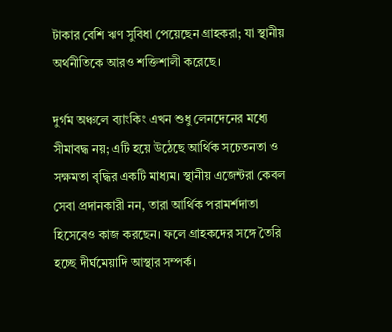টাকার বেশি ঋণ সুবিধা পেয়েছেন গ্রাহকরা; যা স্থানীয় অর্থনীতিকে আরও শক্তিশালী করেছে।

দুর্গম অঞ্চলে ব্যাংকিং এখন শুধু লেনদেনের মধ্যে সীমাবদ্ধ নয়; এটি হয়ে উঠেছে আর্থিক সচেতনতা ও সক্ষমতা বৃদ্ধির একটি মাধ্যম। স্থানীয় এজেন্টরা কেবল সেবা প্রদানকারী নন, তারা আর্থিক পরামর্শদাতা হিসেবেও কাজ করছেন। ফলে গ্রাহকদের সঙ্গে তৈরি হচ্ছে দীর্ঘমেয়াদি আস্থার সম্পর্ক।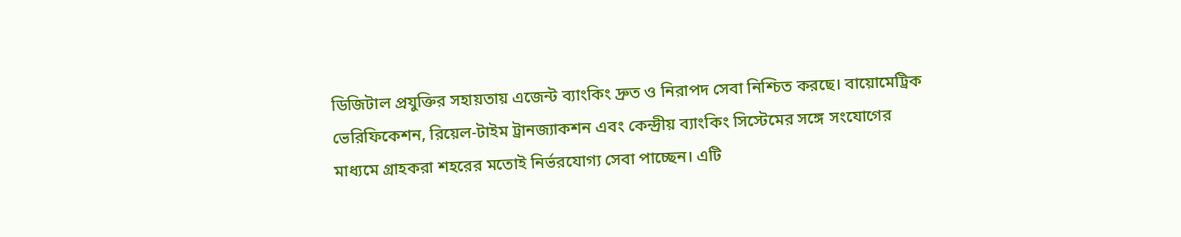ডিজিটাল প্রযুক্তির সহায়তায় এজেন্ট ব্যাংকিং দ্রুত ও নিরাপদ সেবা নিশ্চিত করছে। বায়োমেট্রিক ভেরিফিকেশন, রিয়েল-টাইম ট্রানজ্যাকশন এবং কেন্দ্রীয় ব্যাংকিং সিস্টেমের সঙ্গে সংযোগের মাধ্যমে গ্রাহকরা শহরের মতোই নির্ভরযোগ্য সেবা পাচ্ছেন। এটি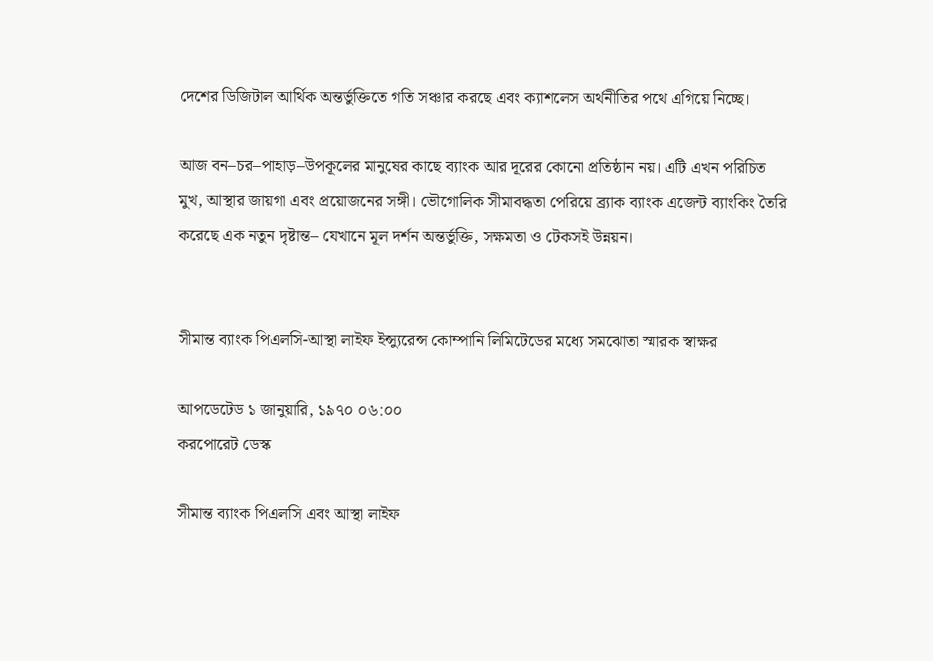দেশের ডিজিটাল আর্থিক অন্তর্ভুক্তিতে গতি সঞ্চার করছে এবং ক্যাশলেস অর্থনীতির পথে এগিয়ে নিচ্ছে।

আজ বন–চর–পাহাড়–উপকূলের মানুষের কাছে ব্যাংক আর দূরের কোনো প্রতিষ্ঠান নয়। এটি এখন পরিচিত মুখ, আস্থার জায়গা এবং প্রয়োজনের সঙ্গী। ভৌগোলিক সীমাবদ্ধতা পেরিয়ে ব্র্যাক ব্যাংক এজেন্ট ব্যাংকিং তৈরি করেছে এক নতুন দৃষ্টান্ত– যেখানে মূল দর্শন অন্তর্ভুক্তি, সক্ষমতা ও টেকসই উন্নয়ন।


সীমান্ত ব্যাংক পিএলসি-আস্থা লাইফ ইন্স্যুরেন্স কোম্পানি লিমিটেডের মধ্যে সমঝোতা স্মারক স্বাক্ষর

আপডেটেড ১ জানুয়ারি, ১৯৭০ ০৬:০০
করপোরেট ডেস্ক

সীমান্ত ব্যাংক পিএলসি এবং আস্থা লাইফ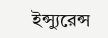ইন্স্যুরেন্স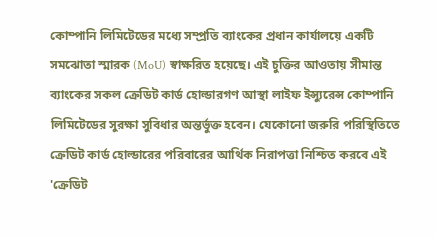কোম্পানি লিমিটেডের মধ্যে সম্প্রতি ব্যাংকের প্রধান কার্যালয়ে একটি সমঝোতা স্মারক (MoU) স্বাক্ষরিত হয়েছে। এই চুক্তির আওতায় সীমান্ত ব্যাংকের সকল ক্রেডিট কার্ড হোল্ডারগণ আস্থা লাইফ ইন্স্যুরেন্স কোম্পানি লিমিটেডের সুরক্ষা সুবিধার অন্তর্ভুক্ত হবেন। যেকোনো জরুরি পরিস্থিতিতে ক্রেডিট কার্ড হোল্ডারের পরিবারের আর্থিক নিরাপত্তা নিশ্চিত করবে এই 'ক্রেডিট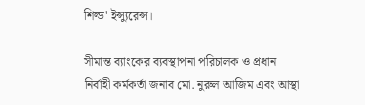শিল্ড' ইন্স্যুরেন্স।

সীমান্ত ব্যাংকের ব্যবস্থাপনা পরিচালক ও প্রধান নির্বাহী কর্মকর্তা জনাব মো. নুরুল আজিম এবং আস্থা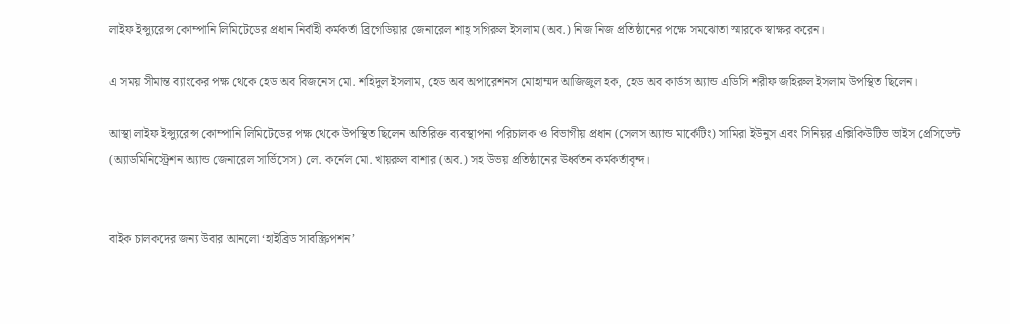লাইফ ইন্স্যুরেন্স কোম্পানি লিমিটেডের প্রধান নির্বাহী কর্মকর্তা ব্রিগেডিয়ার জেনারেল শাহ্ সগিরুল ইসলাম (অব.) নিজ নিজ প্রতিষ্ঠানের পক্ষে সমঝোতা স্মারকে স্বাক্ষর করেন।

এ সময় সীমান্ত ব্যাংকের পক্ষ থেকে হেড অব বিজনেস মো. শহিদুল ইসলাম, হেড অব অপারেশনস মোহাম্মদ আজিজুল হক, হেড অব কার্ডস অ্যান্ড এডিসি শরীফ জহিরুল ইসলাম উপস্থিত ছিলেন।

আস্থা লাইফ ইন্স্যুরেন্স কোম্পানি লিমিটেডের পক্ষ থেকে উপস্থিত ছিলেন অতিরিক্ত ব্যবস্থাপনা পরিচালক ও বিভাগীয় প্রধান (সেলস অ্যান্ড মার্কেটিং) সামিরা ইউনুস এবং সিনিয়র এক্সিকিউটিভ ভাইস প্রেসিডেন্ট (অ্যাডমিনিস্ট্রেশন অ্যান্ড জেনারেল সার্ভিসেস) লে. কর্নেল মো. খায়রুল বাশার (অব.) সহ উভয় প্রতিষ্ঠানের ঊর্ধ্বতন কর্মকর্তাবৃন্দ।


বাইক চালকদের জন্য উবার আনলো ‘হাইব্রিড সাবস্ক্রিপশন’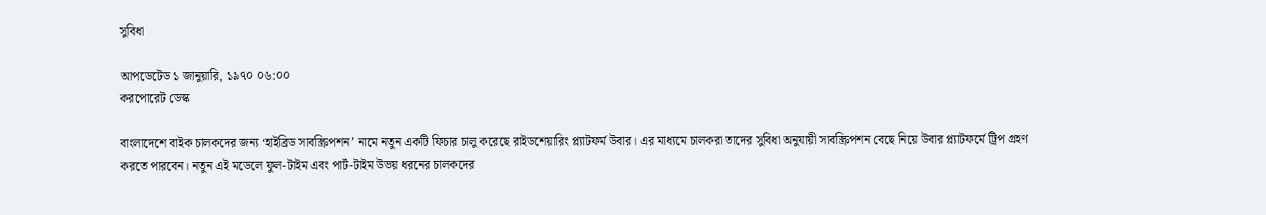সুবিধা

আপডেটেড ১ জানুয়ারি, ১৯৭০ ০৬:০০
করপোরেট ডেস্ক

বাংলাদেশে বাইক চালকদের জন্য ‘হাইব্রিড সাবস্ক্রিপশন’ নামে নতুন একটি ফিচার চালু করেছে রাইডশেয়ারিং প্ল্যাটফর্ম উবার। এর মাধ্যমে চালকরা তাদের সুবিধা অনুযায়ী সাবস্ক্রিপশন বেছে নিয়ে উবার প্ল্যাটফর্মে ট্রিপ গ্রহণ করতে পারবেন। নতুন এই মডেলে ফুল-টাইম এবং পার্ট-টাইম উভয় ধরনের চালকদের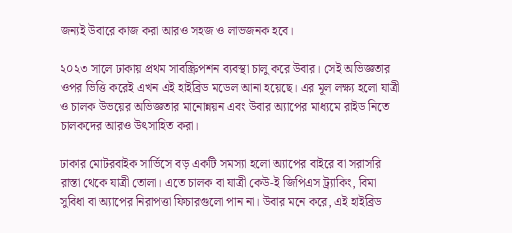জন্যই উবারে কাজ করা আরও সহজ ও লাভজনক হবে।

২০২৩ সালে ঢাকায় প্রথম সাবস্ক্রিপশন ব্যবস্থা চালু করে উবার। সেই অভিজ্ঞতার ওপর ভিত্তি করেই এখন এই হাইব্রিড মডেল আনা হয়েছে। এর মূল লক্ষ্য হলো যাত্রী ও চালক উভয়ের অভিজ্ঞতার মানোন্নয়ন এবং উবার অ্যাপের মাধ্যমে রাইড নিতে চালকদের আরও উৎসাহিত করা।

ঢাকার মোটরবাইক সার্ভিসে বড় একটি সমস্যা হলো অ্যাপের বাইরে বা সরাসরি রাস্তা থেকে যাত্রী তোলা। এতে চালক বা যাত্রী কেউ-ই জিপিএস ট্র্যাকিং, বিমা সুবিধা বা অ্যাপের নিরাপত্তা ফিচারগুলো পান না। উবার মনে করে, এই হাইব্রিড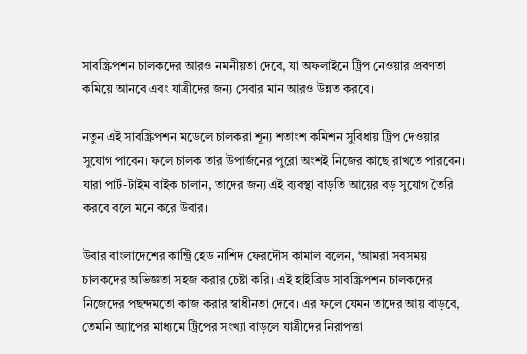সাবস্ক্রিপশন চালকদের আরও নমনীয়তা দেবে, যা অফলাইনে ট্রিপ নেওয়ার প্রবণতা কমিয়ে আনবে এবং যাত্রীদের জন্য সেবার মান আরও উন্নত করবে।

নতুন এই সাবস্ক্রিপশন মডেলে চালকরা শূন্য শতাংশ কমিশন সুবিধায় ট্রিপ দেওয়ার সুযোগ পাবেন। ফলে চালক তার উপার্জনের পুরো অংশই নিজের কাছে রাখতে পারবেন। যারা পার্ট-টাইম বাইক চালান, তাদের জন্য এই ব্যবস্থা বাড়তি আয়ের বড় সুযোগ তৈরি করবে বলে মনে করে উবার।

উবার বাংলাদেশের কান্ট্রি হেড নাশিদ ফেরদৌস কামাল বলেন, ‘আমরা সবসময় চালকদের অভিজ্ঞতা সহজ করার চেষ্টা করি। এই হাইব্রিড সাবস্ক্রিপশন চালকদের নিজেদের পছন্দমতো কাজ করার স্বাধীনতা দেবে। এর ফলে যেমন তাদের আয় বাড়বে, তেমনি অ্যাপের মাধ্যমে ট্রিপের সংখ্যা বাড়লে যাত্রীদের নিরাপত্তা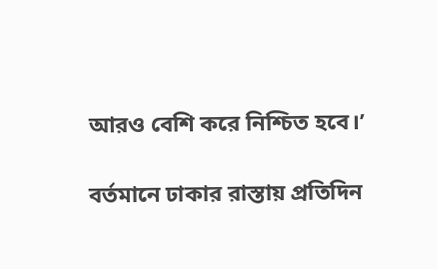আরও বেশি করে নিশ্চিত হবে।’

বর্তমানে ঢাকার রাস্তায় প্রতিদিন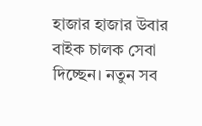হাজার হাজার উবার বাইক চালক সেবা দিচ্ছেন। নতুন সব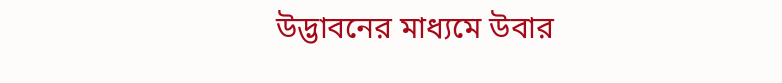উদ্ভাবনের মাধ্যমে উবার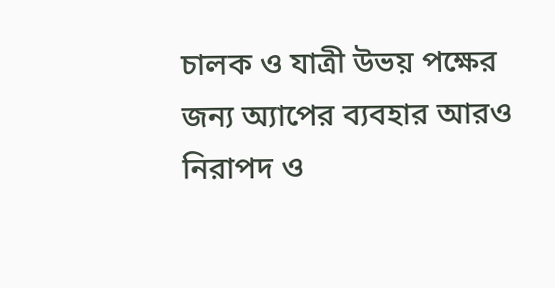চালক ও যাত্রী উভয় পক্ষের জন্য অ্যাপের ব্যবহার আরও নিরাপদ ও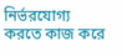নির্ভরযোগ্য করতে কাজ করে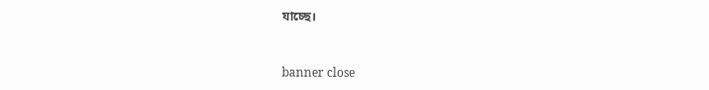যাচ্ছে।


banner close